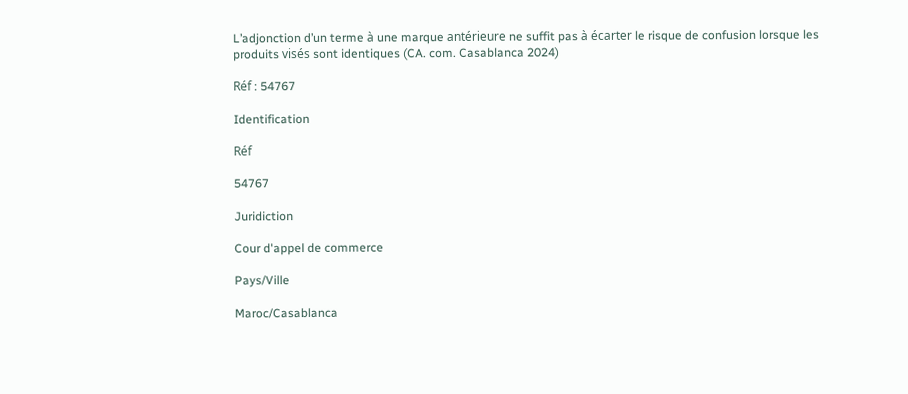L’adjonction d’un terme à une marque antérieure ne suffit pas à écarter le risque de confusion lorsque les produits visés sont identiques (CA. com. Casablanca 2024)

Réf : 54767

Identification

Réf

54767

Juridiction

Cour d'appel de commerce

Pays/Ville

Maroc/Casablanca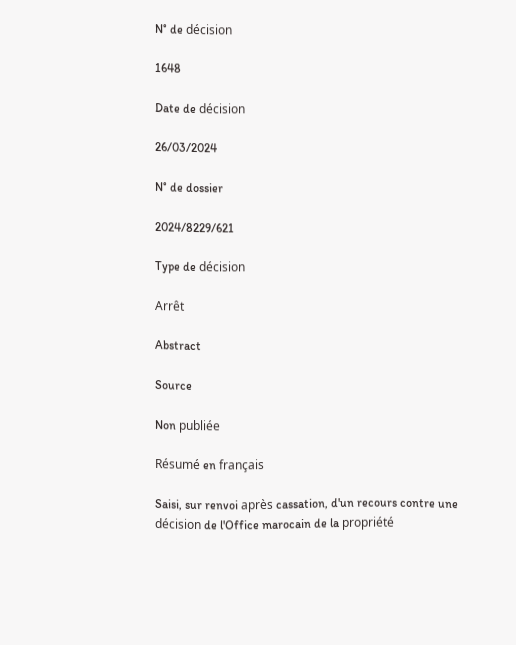N° de décision

1648

Date de décision

26/03/2024

N° de dossier

2024/8229/621

Type de décision

Arrêt

Abstract

Source

Non publiée

Résumé en français

Saisi, sur renvoi après cassation, d'un recours contre une décision de l'Office marocain de la propriété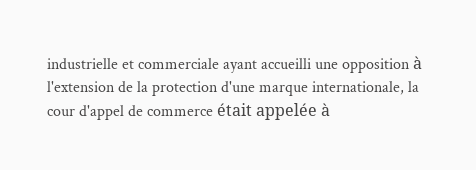industrielle et commerciale ayant accueilli une opposition à l'extension de la protection d'une marque internationale, la cour d'appel de commerce était appelée à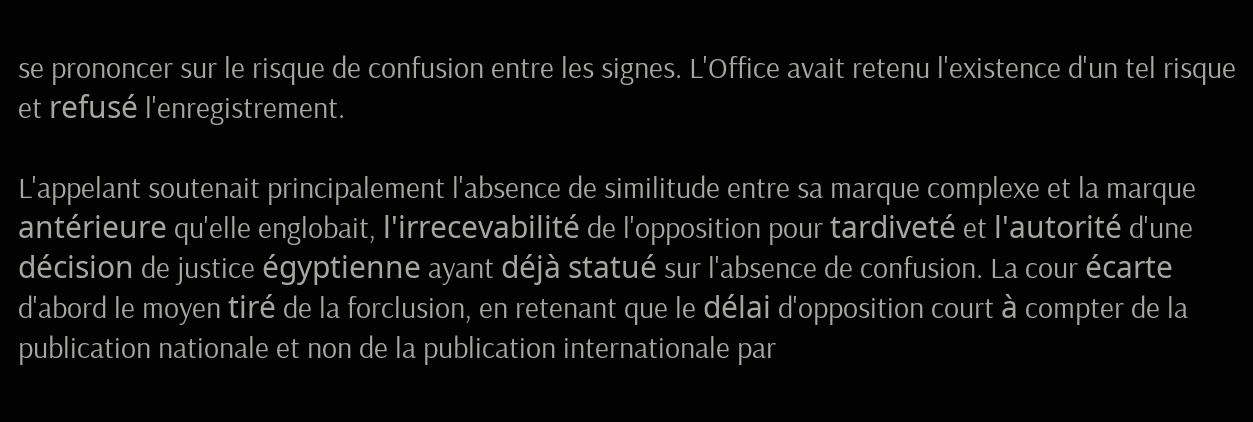se prononcer sur le risque de confusion entre les signes. L'Office avait retenu l'existence d'un tel risque et refusé l'enregistrement.

L'appelant soutenait principalement l'absence de similitude entre sa marque complexe et la marque antérieure qu'elle englobait, l'irrecevabilité de l'opposition pour tardiveté et l'autorité d'une décision de justice égyptienne ayant déjà statué sur l'absence de confusion. La cour écarte d'abord le moyen tiré de la forclusion, en retenant que le délai d'opposition court à compter de la publication nationale et non de la publication internationale par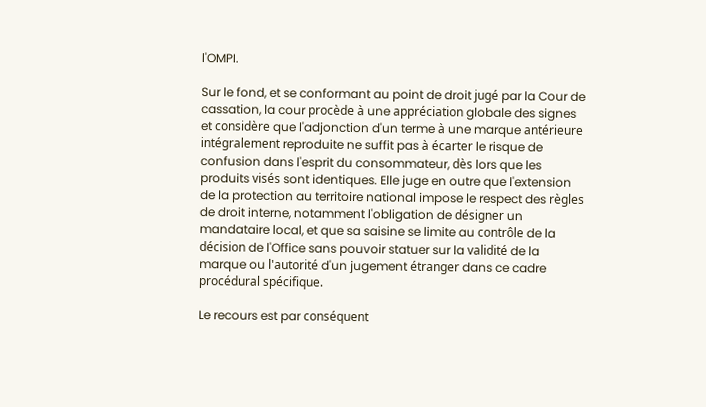l'OMPI.

Sur le fond, et se conformant au point de droit jugé par la Cour de cassation, la cour procède à une appréciation globale des signes et considère que l'adjonction d'un terme à une marque antérieure intégralement reproduite ne suffit pas à écarter le risque de confusion dans l'esprit du consommateur, dès lors que les produits visés sont identiques. Elle juge en outre que l'extension de la protection au territoire national impose le respect des règles de droit interne, notamment l'obligation de désigner un mandataire local, et que sa saisine se limite au contrôle de la décision de l'Office sans pouvoir statuer sur la validité de la marque ou l'autorité d'un jugement étranger dans ce cadre procédural spécifique.

Le recours est par conséquent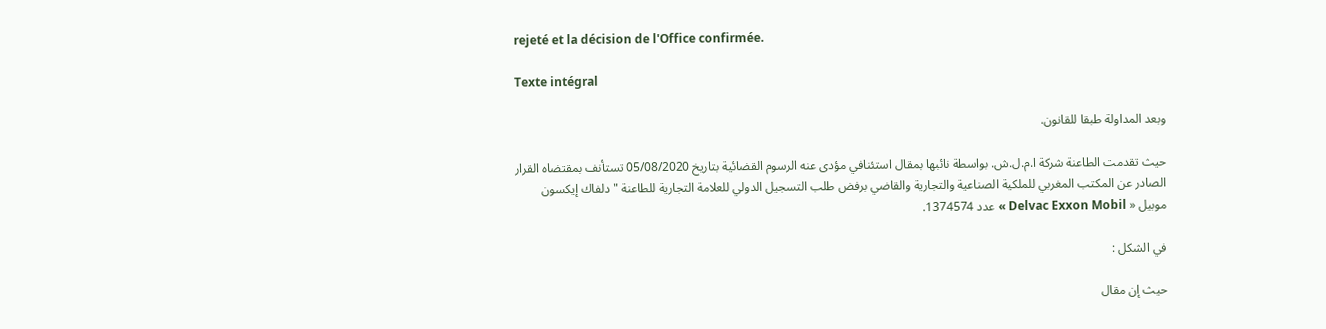rejeté et la décision de l'Office confirmée.

Texte intégral

وبعد المداولة طبقا للقانون.

حيث تقدمت الطاعنة شركة ا.م.ل.ش. بواسطة نائبها بمقال استئنافي مؤدى عنه الرسوم القضائية بتاريخ 05/08/2020 تستأنف بمقتضاه القرار الصادر عن المكتب المغربي للملكية الصناعية والتجارية والقاضي برفض طلب التسجيل الدولي للعلامة التجارية للطاعنة " دلفاك إيكسون موبيل « Delvac Exxon Mobil » عدد 1374574.

في الشكل :

حيث إن مقال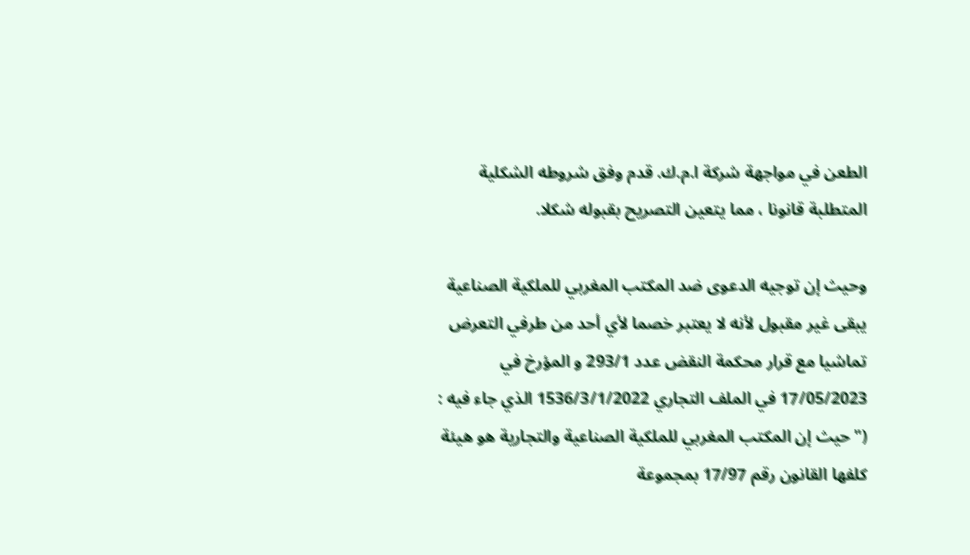الطعن في مواجهة شركة ا.م.ك. قدم وفق شروطه الشكلية المتطلبة قانونا ، مما يتعين التصريح بقبوله شكلا.

وحيث إن توجيه الدعوى ضد المكتب المغربي للملكية الصناعية يبقى غير مقبول لأنه لا يعتبر خصما لأي أحد من طرفي التعرض تماشيا مع قرار محكمة النقض عدد 293/1 و المؤرخ في 17/05/2023 في الملف التجاري 1536/3/1/2022 الذي جاء فيه : ("حيث إن المكتب المغربي للملكية الصناعية والتجارية هو هيئة كلفها القانون رقم 17/97 بمجموعة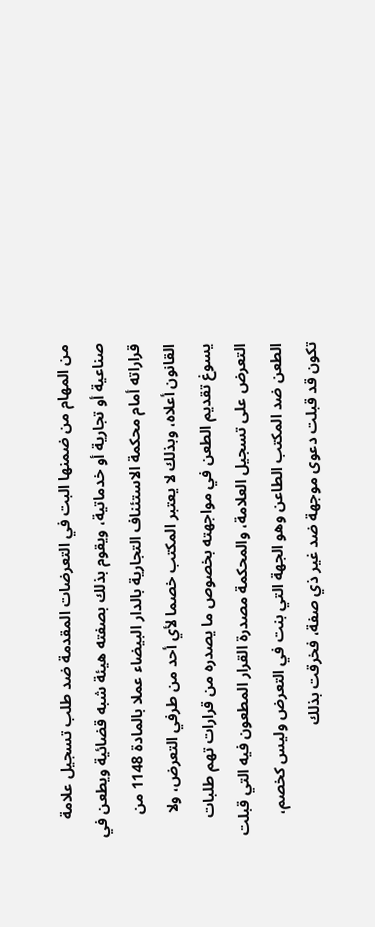من المهام من ضمنها البت في التعرضات المقدمة ضد طلب تسجيل علامة صناعية أو تجارية أو خدماتية، ويقوم بذلك بصفته هيئة شبه قضائية ويطعن في قراراته أمام محكمة الاستئناف التجارية بالدار البيضاء عملا بالمادة 1148 من القانون أعلاه، وبذلك لا يعتبر المكتب خصما لأي أحد من طرفي التعرض، ولا يسوغ تقديم الطعن في مواجهته بخصوص ما يصدره من قرارات تهم طلبات التعرض على تسجيل العلامة، والمحكمة مصدرة القرار المطعون فيه التي قبلت الطعن ضد المكتب الطاعن وهو الجهة التي بنت في التعرض وليس كخصم، تكون قد قبلت دعوى موجهة ضد غير ذي صفة، فخرقت بذلك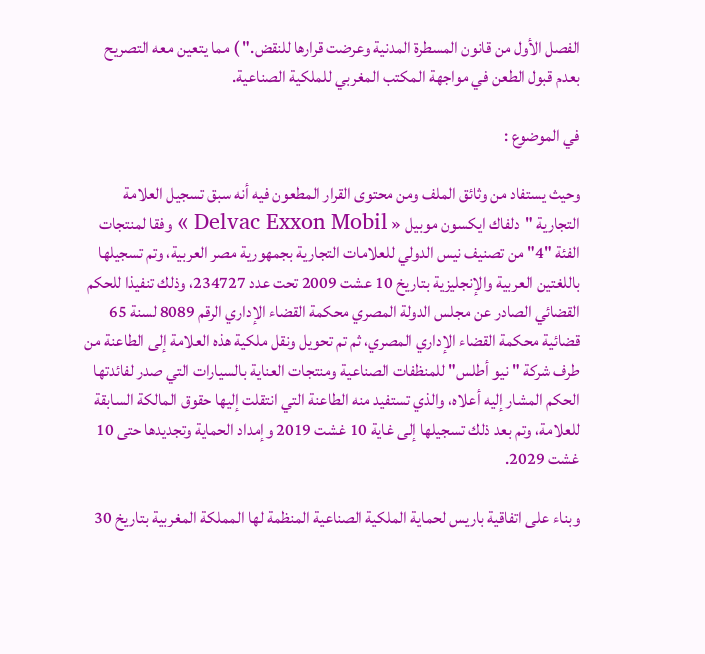الفصل الأول من قانون المسطرة المدنية وعرضت قرارها للنقض." ) مما يتعين معه التصريح بعدم قبول الطعن في مواجهة المكتب المغربي للملكية الصناعية.

في الموضوع :

وحيث يستفاد من وثائق الملف ومن محتوى القرار المطعون فيه أنه سبق تسجيل العلامة التجارية "دلفاك ایكسون موبيل « Delvac Exxon Mobil » وفقا لمنتجات الفئة "4" من تصنيف نيس الدولي للعلامات التجارية بجمهورية مصر العربية، وتم تسجيلها باللغتين العربية والإنجليزية بتاريخ 10 عشت 2009 تحت عدد 234727، وذلك تنفيذا للحكم القضائي الصادر عن مجلس الدولة المصري محكمة القضاء الإداري الرقم 8089 لسنة 65 قضائية محكمة القضاء الإداري المصري، ثم تم تحويل ونقل ملكية هذه العلامة إلى الطاعنة من طرف شركة " نيو أطلس" للمنظفات الصناعية ومنتجات العناية بالسيارات التي صدر لفائدتها الحكم المشار إليه أعلاه، والذي تستفيد منه الطاعنة التي انتقلت إليها حقوق المالكة السابقة للعلامة، وتم بعد ذلك تسجيلها إلى غاية 10 غشت 2019 وإمداد الحماية وتجديدها حتى 10 غشت 2029.

وبناء على اتفاقية باريس لحماية الملكية الصناعية المنظمة لها المملكة المغربية بتاريخ 30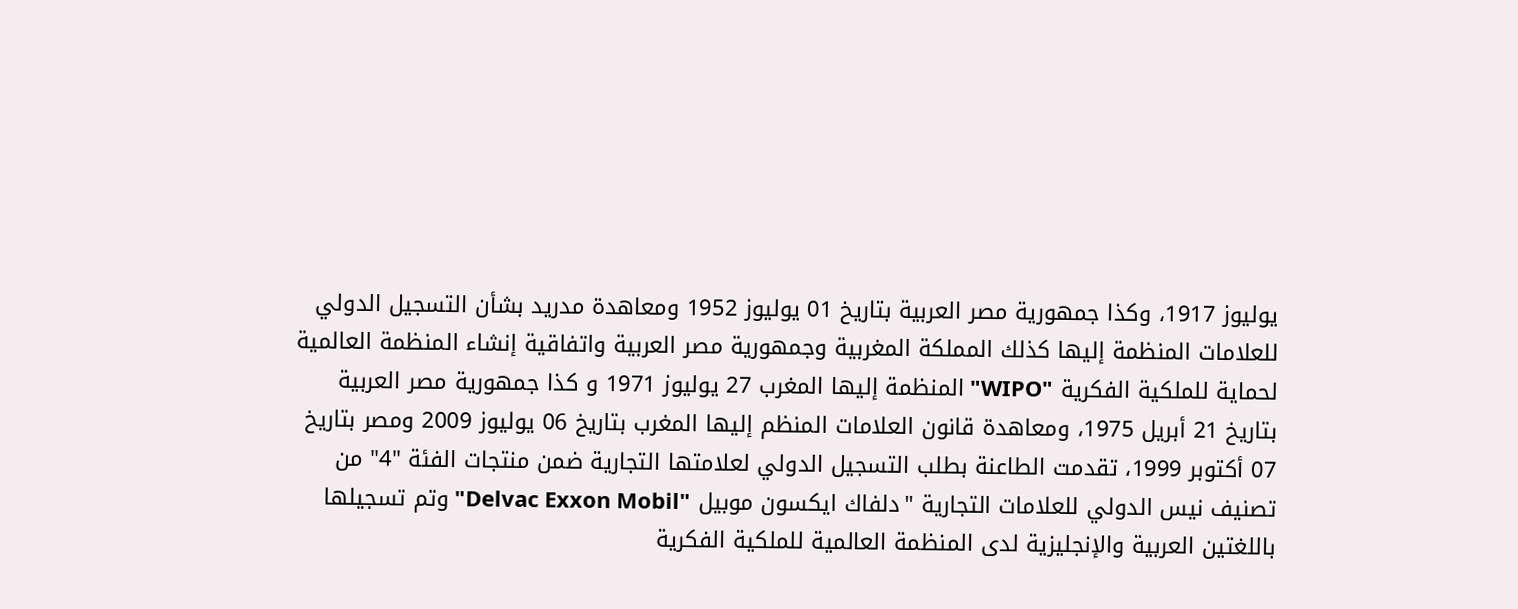يوليوز 1917، وكذا جمهورية مصر العربية بتاريخ 01 يوليوز 1952 ومعاهدة مدريد بشأن التسجيل الدولي للعلامات المنظمة إليها كذلك المملكة المغربية وجمهورية مصر العربية واتفاقية إنشاء المنظمة العالمية لحماية للملكية الفكرية "WIPO" المنظمة إليها المغرب 27 يوليوز 1971 و كذا جمهورية مصر العربية بتاريخ 21 أبريل 1975، ومعاهدة قانون العلامات المنظم إليها المغرب بتاريخ 06 يوليوز 2009 ومصر بتاريخ 07 أكتوبر 1999، تقدمت الطاعنة بطلب التسجيل الدولي لعلامتها التجارية ضمن منتجات الفئة "4" من تصنيف نیس الدولي للعلامات التجارية "دلفاك ايكسون موبيل "Delvac Exxon Mobil" وتم تسجيلها باللغتين العربية والإنجليزية لدى المنظمة العالمية للملكية الفكرية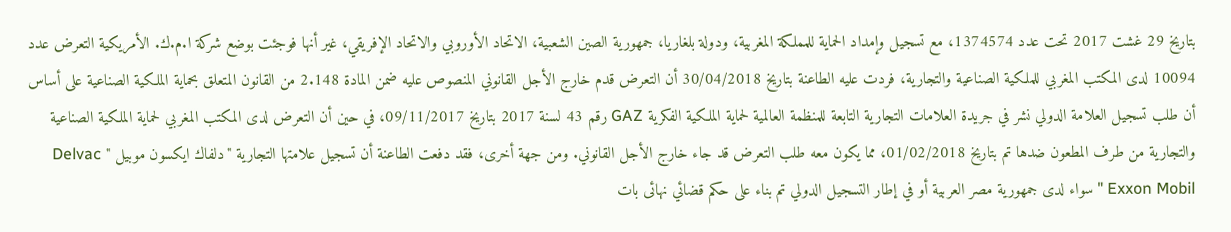بتاريخ 29 غشت 2017 تحت عدد 1374574، مع تسجيل وإمداد الحماية للمملكة المغربية، ودولة بلغاريا، جمهورية الصين الشعبية، الاتحاد الأوروبي والاتحاد الإفريقي، غير أنها فوجئت بوضع شركة ا.م.ك. الأمريكية التعرض عدد 10094 لدى المكتب المغربي للملكية الصناعية والتجارية، فردت عليه الطاعنة بتاريخ 30/04/2018 أن التعرض قدم خارج الأجل القانوني المنصوص عليه ضمن المادة 2.148 من القانون المتعلق بحماية الملكية الصناعية على أساس أن طلب تسجيل العلامة الدولي نشر في جريدة العلامات التجارية التابعة للمنظمة العالمية لحماية الملكية الفكرية GAZ رقم 43 لسنة 2017 بتاريخ 09/11/2017، في حين أن التعرض لدى المكتب المغربي لحماية الملكية الصناعية والتجارية من طرف المطعون ضدها تم بتاریخ 01/02/2018، مما يكون معه طلب التعرض قد جاء خارج الأجل القانوني. ومن جهة أخرى، فقد دفعت الطاعنة أن تسجيل علامتها التجارية "دلفاك ایكسون موبيل " Delvac Exxon Mobil " سواء لدى جمهورية مصر العربية أو في إطار التسجيل الدولي تم بناء على حكم قضائي نهائی بات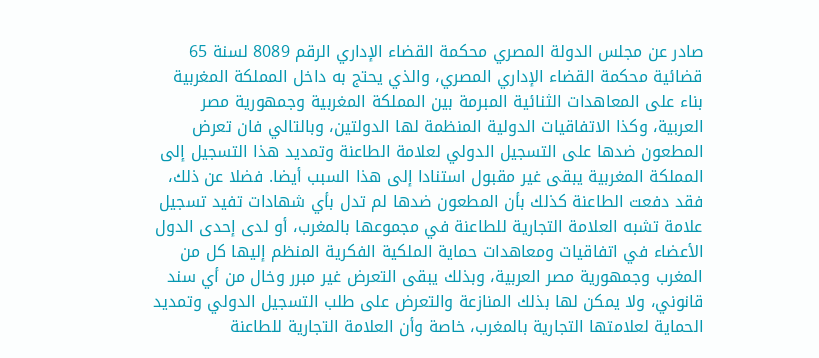صادر عن مجلس الدولة المصري محكمة القضاء الإداري الرقم 8089 لسنة 65 قضائية محكمة القضاء الإداري المصري، والذي يحتج به داخل المملكة المغربية بناء على المعاهدات الثنائية المبرمة بين المملكة المغربية وجمهورية مصر العربية، وكذا الاتفاقيات الدولية المنظمة لها الدولتين، وبالتالي فان تعرض المطعون ضدها على التسجيل الدولي لعلامة الطاعنة وتمديد هذا التسجيل إلى المملكة المغربية يبقى غير مقبول استنادا إلى هذا السبب أيضا. فضلا عن ذلك، فقد دفعت الطاعنة كذلك بأن المطعون ضدها لم تدل بأي شهادات تفيد تسجيل علامة تشبه العلامة التجارية للطاعنة في مجموعها بالمغرب، أو لدى إحدى الدول الأعضاء في اتفاقيات ومعاهدات حماية الملكية الفكرية المنظم إليها كل من المغرب وجمهورية مصر العربية، وبذلك يبقى التعرض غير مبرر وخال من أي سند قانوني، ولا يمكن لها بذلك المنازعة والتعرض على طلب التسجيل الدولي وتمديد الحماية لعلامتها التجارية بالمغرب، خاصة وأن العلامة التجارية للطاعنة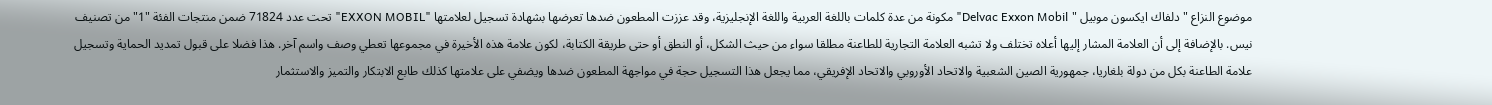موضوع النزاع "دلفاك ایكسون موبيل " Delvac Exxon Mobil" مكونة من عدة كلمات باللغة العربية واللغة الإنجليزية، وقد عززت المطعون ضدها تعرضها بشهادة تسجيل لعلامتها "EXXON MOBIL" تحت عدد 71824 ضمن منتجات الفئة "1" من تصنيف نیس. بالإضافة إلى أن العلامة المشار إليها أعلاه تختلف ولا تشبه العلامة التجارية للطاعنة مطلقا سواء من حيث الشكل، أو النطق أو حتى طريقة الكتابة، لكون علامة هذه الأخيرة في مجموعها تعطي وصف واسم آخر. هذا فضلا على قبول تمديد الحماية وتسجيل علامة الطاعنة بكل من دولة بلغاريا، جمهورية الصين الشعبية والاتحاد الأوروبي والاتحاد الإفريقي، مما يجعل هذا التسجيل حجة في مواجهة المطعون ضدها ويضفي على علامتها كذلك طابع الابتكار والتميز والاستثمار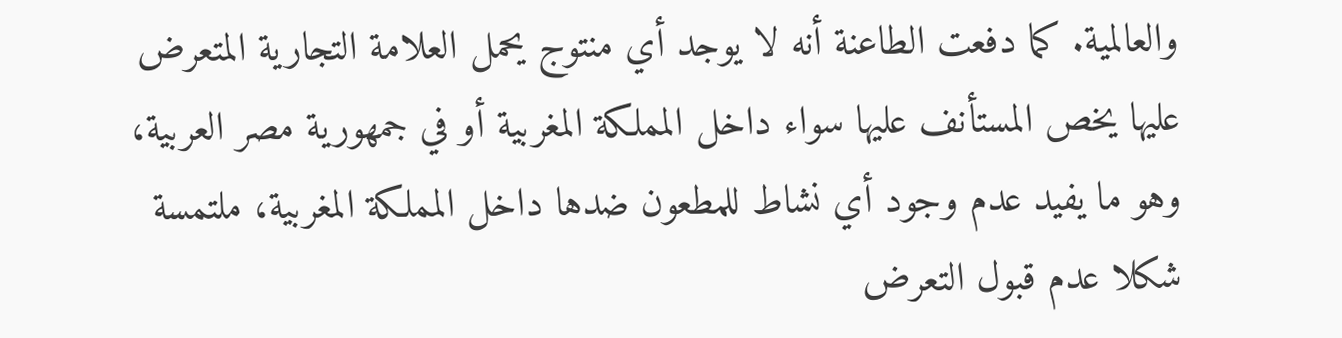والعالمية. كما دفعت الطاعنة أنه لا يوجد أي منتوج يحمل العلامة التجارية المتعرض عليها يخص المستأنف عليها سواء داخل المملكة المغربية أو في جمهورية مصر العربية، وهو ما يفيد عدم وجود أي نشاط للمطعون ضدها داخل المملكة المغربية، ملتمسة شكلا عدم قبول التعرض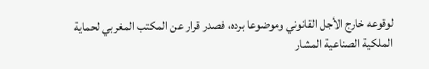لوقوعه خارج الأجل القانوني وموضوعا برده، فصدر قرار عن المكتب المغربي لحماية الملكية الصناعية المشار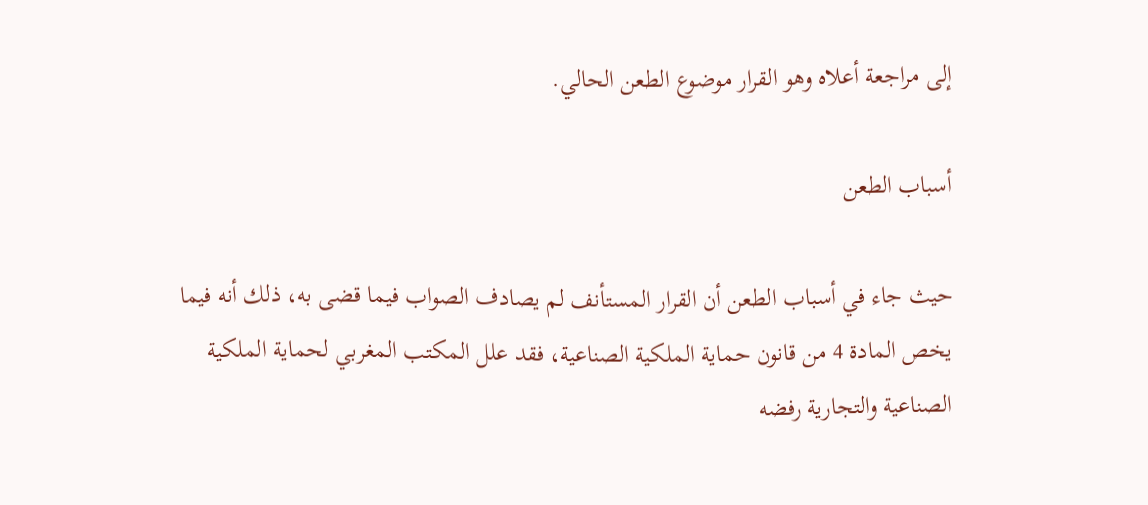إلى مراجعة أعلاه وهو القرار موضوع الطعن الحالي.

أسباب الطعن

حيث جاء في أسباب الطعن أن القرار المستأنف لم يصادف الصواب فيما قضى به، ذلك أنه فيما يخص المادة 4 من قانون حماية الملكية الصناعية، فقد علل المكتب المغربي لحماية الملكية الصناعية والتجارية رفضه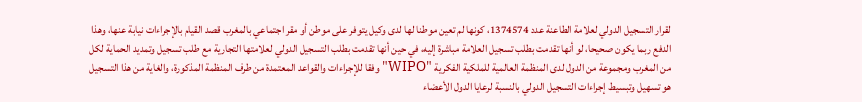لقرار التسجيل الدولي لعلامة الطاعنة عدد 1374574، كونها لم تعين موطنا لها لدى وكيل يتوفر على موطن أو مقر اجتماعي بالمغرب قصد القيام بالإجراءات نيابة عنها، وهذا الدفع ربما يكون صحيحا، لو أنها تقدمت بطلب تسجيل العلامة مباشرة إليه، في حين أنها تقدمت بطلب التسجيل الدولي لعلامتها التجارية مع طلب تسجيل وتمديد الحماية لكل من المغرب ومجموعة من الدول لدی المنظمة العالمية للملكية الفكرية "WIPO" وفقا للإجراءات والقواعد المعتمدة من طرف المنظمة المذكورة، والغاية من هذا التسجيل هو تسهیل وتبسيط إجراءات التسجيل الدولي بالنسبة لرعايا الدول الأعضاء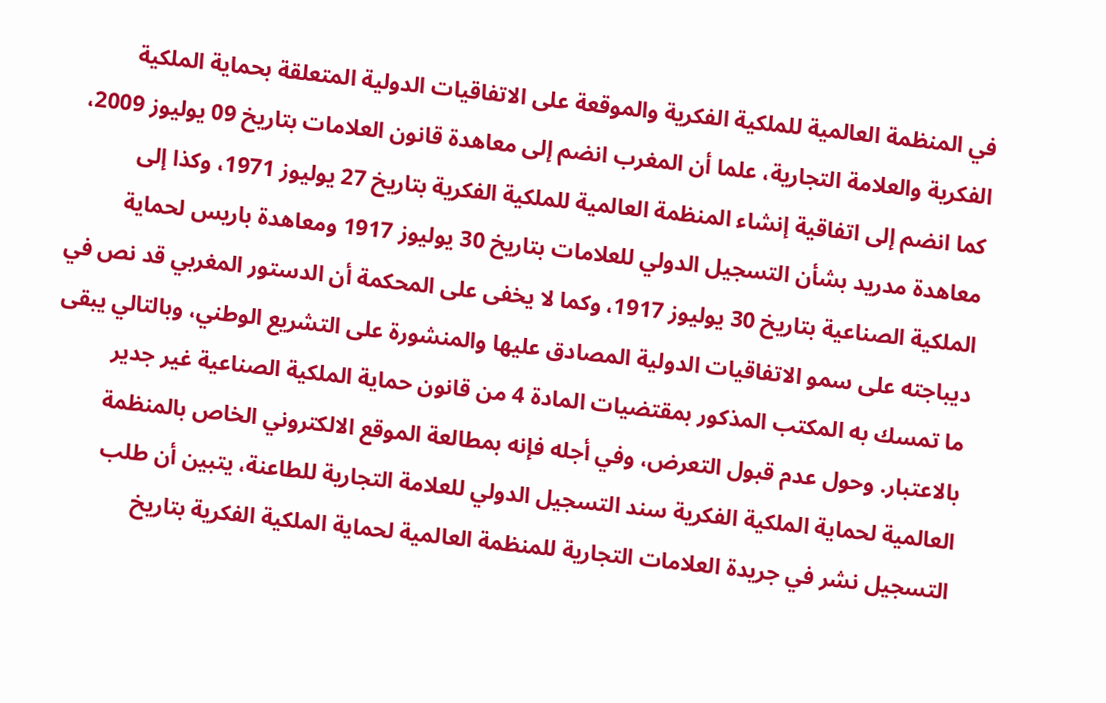في المنظمة العالمية للملكية الفكرية والموقعة على الاتفاقيات الدولية المتعلقة بحماية الملكية الفكرية والعلامة التجارية، علما أن المغرب انضم إلى معاهدة قانون العلامات بتاريخ 09 يوليوز 2009، كما انضم إلى اتفاقية إنشاء المنظمة العالمية للملكية الفكرية بتاريخ 27 يوليوز 1971، وكذا إلى معاهدة مدريد بشأن التسجيل الدولي للعلامات بتاريخ 30 يوليوز 1917 ومعاهدة باريس لحماية الملكية الصناعية بتاريخ 30 يوليوز 1917، وكما لا يخفى على المحكمة أن الدستور المغربي قد نص في ديباجته على سمو الاتفاقيات الدولية المصادق عليها والمنشورة على التشريع الوطني، وبالتالي يبقى ما تمسك به المكتب المذكور بمقتضيات المادة 4 من قانون حماية الملكية الصناعية غير جدير بالاعتبار. وحول عدم قبول التعرض، وفي أجله فإنه بمطالعة الموقع الالكتروني الخاص بالمنظمة العالمية لحماية الملكية الفكرية سند التسجيل الدولي للعلامة التجارية للطاعنة، يتبين أن طلب التسجيل نشر في جريدة العلامات التجارية للمنظمة العالمية لحماية الملكية الفكرية بتاريخ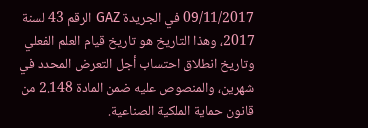09/11/2017 في الجريدة GAZ الرقم 43 لسنة 2017، وهذا التاريخ هو تاريخ قيام العلم الفعلي وتاريخ انطلاق احتساب أجل التعرض المحدد في شهرين، والمنصوص عليه ضمن المادة 2.148 من قانون حماية الملكية الصناعية.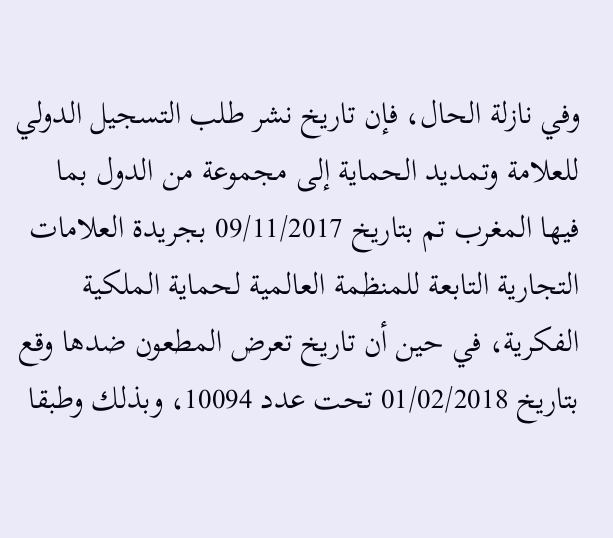وفي نازلة الحال، فإن تاریخ نشر طلب التسجيل الدولي للعلامة وتمديد الحماية إلى مجموعة من الدول بما فيها المغرب تم بتاريخ 09/11/2017 بجريدة العلامات التجارية التابعة للمنظمة العالمية لحماية الملكية الفكرية، في حين أن تاریخ تعرض المطعون ضدها وقع بتاریخ 01/02/2018 تحت عدد 10094، وبذلك وطبقا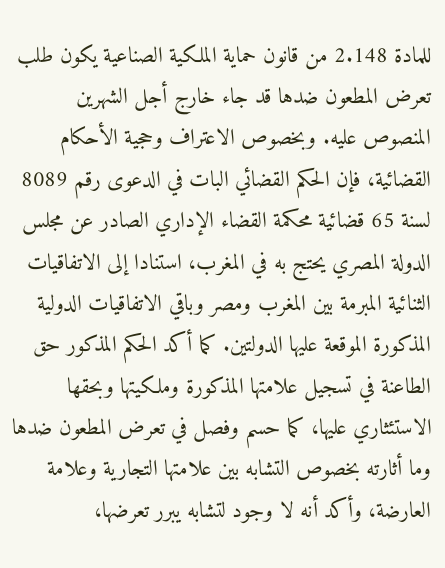للمادة 2.148 من قانون حماية الملكية الصناعية يكون طلب تعرض المطعون ضدها قد جاء خارج أجل الشهرين المنصوص عليه. وبخصوص الاعتراف وحجية الأحكام القضائية، فإن الحكم القضائي البات في الدعوى رقم 8089 لسنة 65 قضائية محكمة القضاء الإداري الصادر عن مجلس الدولة المصري يحتج به في المغرب، استنادا إلى الاتفاقيات الثنائية المبرمة بين المغرب ومصر وباقي الاتفاقيات الدولية المذكورة الموقعة عليها الدولتين. كما أكد الحكم المذكور حق الطاعنة في تسجيل علامتها المذكورة وملكيتها وبحقها الاستئثاري عليها، كما حسم وفصل في تعرض المطعون ضدها وما أثارته بخصوص التشابه بين علامتها التجارية وعلامة العارضة، وأكد أنه لا وجود لتشابه يبرر تعرضها،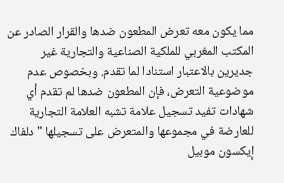مما يكون معه تعرض المطعون ضدها والقرار الصادر عن المكتب المغربي للملكية الصناعية والتجارية غير جديرين بالاعتبار استنادا لما تقدم. وبخصوص عدم موضوعية التعرض، فإن المطعون ضدها لم تقدم أي شهادات تفيد تسجيل علامة تشبه العلامة التجارية للعارضة في مجموعها والمتعرض على تسجيلها "دلفاك إيكسون موبيل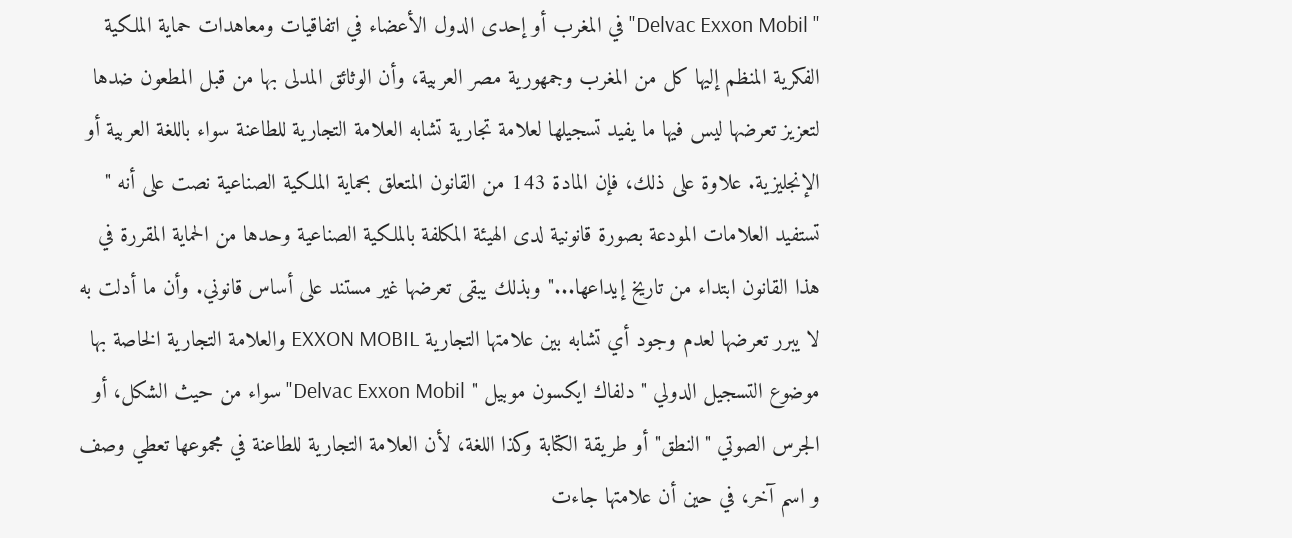" Delvac Exxon Mobil" في المغرب أو إحدى الدول الأعضاء في اتفاقيات ومعاهدات حماية الملكية الفكرية المنظم إليها كل من المغرب وجمهورية مصر العربية، وأن الوثائق المدلى بها من قبل المطعون ضدها لتعزيز تعرضها ليس فيها ما يفيد تسجيلها لعلامة تجارية تشابه العلامة التجارية للطاعنة سواء باللغة العربية أو الإنجليزية. علاوة على ذلك، فإن المادة 143 من القانون المتعلق بحماية الملكية الصناعية نصت على أنه " تستفيد العلامات المودعة بصورة قانونية لدى الهيئة المكلفة بالملكية الصناعية وحدها من الحماية المقررة في هذا القانون ابتداء من تاريخ إيداعها..." وبذلك يبقى تعرضها غير مستند على أساس قانوني. وأن ما أدلت به لا يبرر تعرضها لعدم وجود أي تشابه بين علامتها التجارية EXXON MOBIL والعلامة التجارية الخاصة بها موضوع التسجيل الدولي " دلفاك ایكسون موبیل " Delvac Exxon Mobil" سواء من حيث الشكل، أو الجرس الصوتي "النطق" أو طريقة الكتابة وكذا اللغة، لأن العلامة التجارية للطاعنة في مجموعها تعطي وصف و اسم آخر، في حين أن علامتها جاءت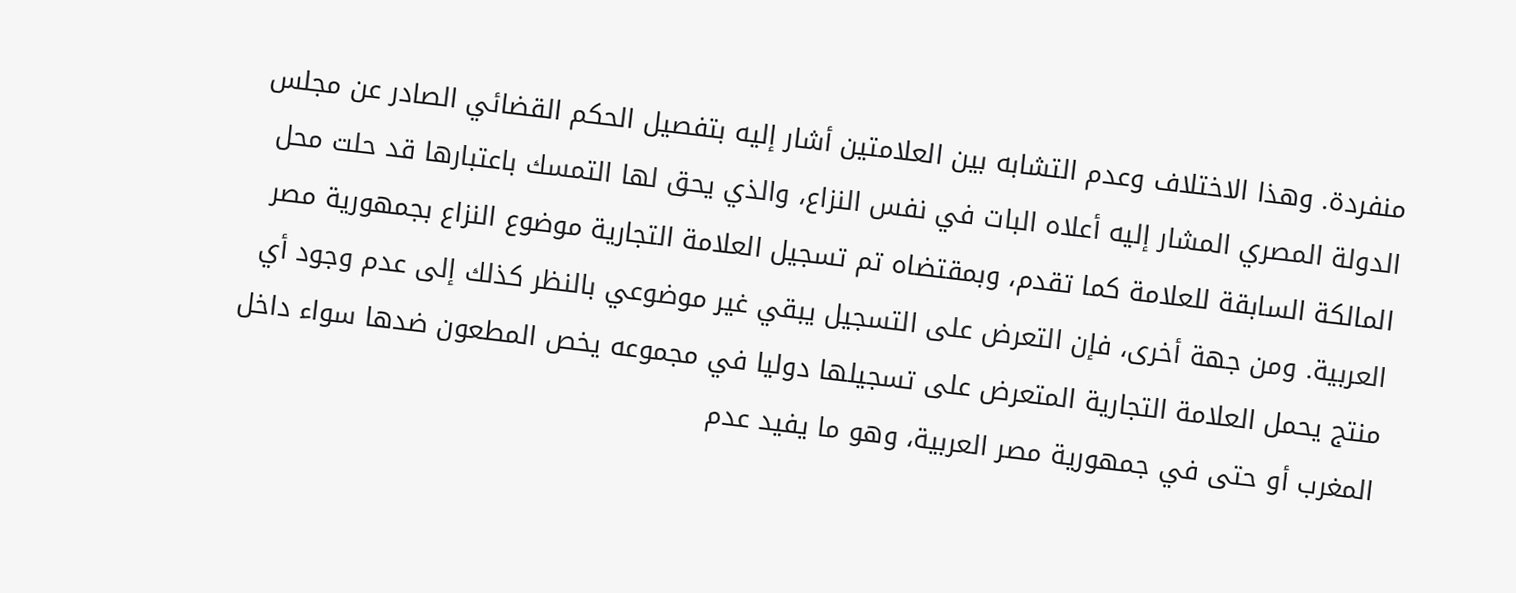منفردة. وهذا الاختلاف وعدم التشابه بين العلامتين أشار إليه بتفصيل الحكم القضائي الصادر عن مجلس الدولة المصري المشار إليه أعلاه البات في نفس النزاع، والذي يحق لها التمسك باعتبارها قد حلت محل المالكة السابقة للعلامة كما تقدم، وبمقتضاه تم تسجيل العلامة التجارية موضوع النزاع بجمهورية مصر العربية. ومن جهة أخرى، فإن التعرض على التسجيل يبقي غير موضوعي بالنظر كذلك إلى عدم وجود أي منتج يحمل العلامة التجارية المتعرض على تسجيلها دوليا في مجموعه يخص المطعون ضدها سواء داخل المغرب أو حتى في جمهورية مصر العربية، وهو ما يفيد عدم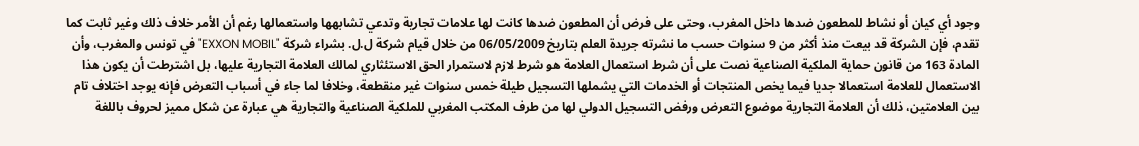وجود أي كيان أو نشاط للمطعون ضدها داخل المغرب، وحتى على فرض أن المطعون ضدها كانت لها علامات تجارية وتدعي تشابهها واستعمالها رغم أن الأمر خلاف ذلك وغیر ثابت كما تقدم، فإن الشركة قد بیعت منذ أكثر من 9 سنوات حسب ما نشرته جريدة العلم بتاريخ 06/05/2009 من خلال قيام شركة ل.ل. بشراء شركة "EXXON MOBIL" في تونس والمغرب، وأن المادة 163 من قانون حماية الملكية الصناعية نصت على أن شرط استعمال العلامة هو شرط لازم لاستمرار الحق الاستئثاري لمالك العلامة التجارية عليها، بل اشترطت أن يكون هذا الاستعمال للعلامة استعمالا جديا فيما يخص المنتجات أو الخدمات التي يشملها التسجيل طيلة خمس سنوات غير منقطعة، وخلافا لما جاء في أسباب التعرض فإنه يوجد اختلاف تام بين العلامتين، ذلك أن العلامة التجارية موضوع التعرض ورفض التسجيل الدولي لها من طرف المكتب المغربي للملكية الصناعية والتجارية هي عبارة عن شكل مميز لحروف باللغة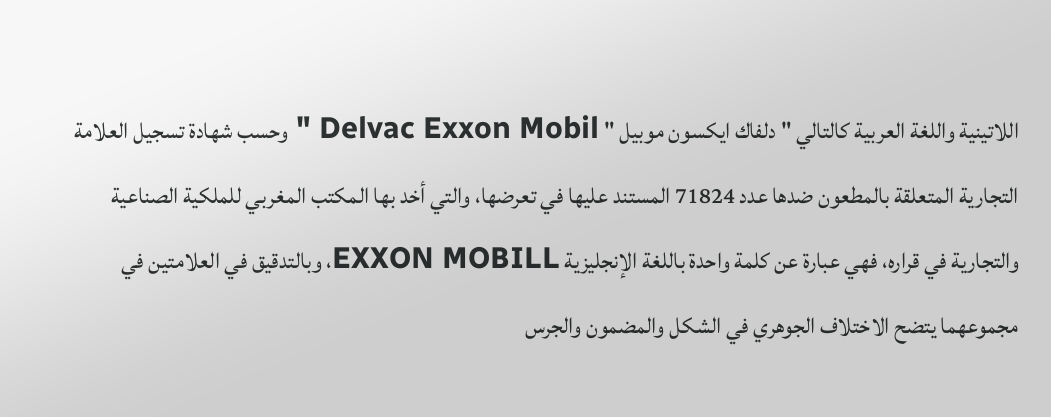اللاتينية واللغة العربية كالتالي " دلفاك ايكسون موبيل " Delvac Exxon Mobil " وحسب شهادة تسجيل العلامة التجارية المتعلقة بالمطعون ضدها عدد 71824 المستند عليها في تعرضها، والتي أخد بها المكتب المغربي للملكية الصناعية والتجارية في قراره، فهي عبارة عن كلمة واحدة باللغة الإنجليزية EXXON MOBILL، وبالتدقيق في العلامتين في مجموعهما يتضح الاختلاف الجوهري في الشكل والمضمون والجرس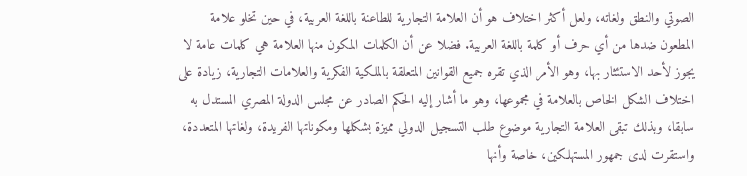الصوتي والنطق ولغاته، ولعل أكثر اختلاف هو أن العلامة التجارية للطاعنة باللغة العربية، في حين تخلو علامة المطعون ضدها من أي حرف أو كلمة باللغة العربية. فضلا عن أن الكلمات المكون منها العلامة هي كلمات عامة لا يجوز لأحد الاستئثار بها، وهو الأمر الذي تقره جميع القوانين المتعلقة بالملكية الفكرية والعلامات التجارية، زيادة على اختلاف الشكل الخاص بالعلامة في مجموعها، وهو ما أشار إليه الحكم الصادر عن مجلس الدولة المصري المستدل به سابقا، وبذلك تبقى العلامة التجارية موضوع طلب التسجيل الدولي مميزة بشكلها ومكوناتها الفريدة، ولغاتها المتعددة، واستقرت لدى جمهور المستهلكين، خاصة وأنها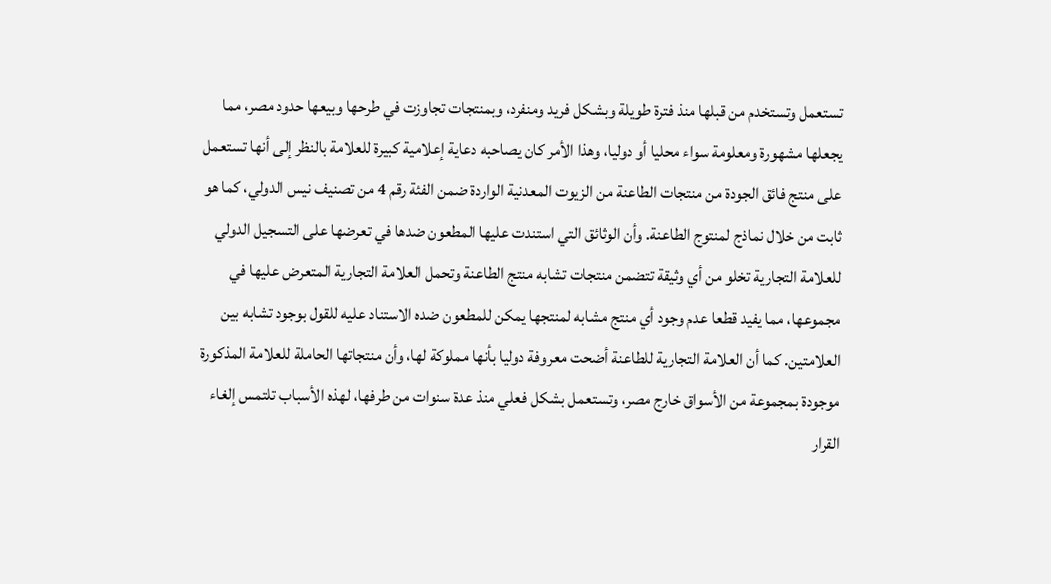تستعمل وتستخدم من قبلها منذ فترة طويلة وبشكل فريد ومنفرد، وبمنتجات تجاوزت في طرحها وبيعها حدود مصر، مما يجعلها مشهورة ومعلومة سواء محليا أو دوليا، وهذا الأمر كان يصاحبه دعاية إعلامية كبيرة للعلامة بالنظر إلى أنها تستعمل على منتج فائق الجودة من منتجات الطاعنة من الزيوت المعدنية الواردة ضمن الفئة رقم 4 من تصنيف نيس الدولي، كما هو ثابت من خلال نماذج لمنتوج الطاعنة. وأن الوثائق التي استندت عليها المطعون ضدها في تعرضها على التسجيل الدولي للعلامة التجارية تخلو من أي وثيقة تتضمن منتجات تشابه منتج الطاعنة وتحمل العلامة التجارية المتعرض عليها في مجموعها، مما يفيد قطعا عدم وجود أي منتج مشابه لمنتجها يمكن للمطعون ضده الاستناد عليه للقول بوجود تشابه بين العلامتين. كما أن العلامة التجارية للطاعنة أضحت معروفة دوليا بأنها مملوكة لها، وأن منتجاتها الحاملة للعلامة المذكورة موجودة بمجموعة من الأسواق خارج مصر، وتستعمل بشكل فعلي منذ عدة سنوات من طرفها، لهذه الأسباب تلتمس إلغاء القرار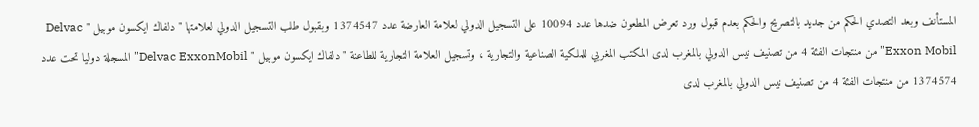المستأنف وبعد التصدي الحكم من جديد بالتصريح والحكم بعدم قبول ورد تعرض المطعون ضدها عدد 10094 على التسجيل الدولي لعلامة العارضة عدد 1374547 وبقبول طلب التسجيل الدولي لعلامتها " دلفاك ایكسون موبيل " Delvac Exxon Mobil" من منتجات الفئة 4 من تصنيف نيس الدولي بالمغرب لدى المكتب المغربي للملكية الصناعية والتجارية ، وتسجيل العلامة التجارية للطاعنة "دلفاك ایكسون موبيل " Delvac ExxonMobil" المسجلة دوليا تحت عدد 1374574 من منتجات الفئة 4 من تصنيف نيس الدولي بالمغرب لدى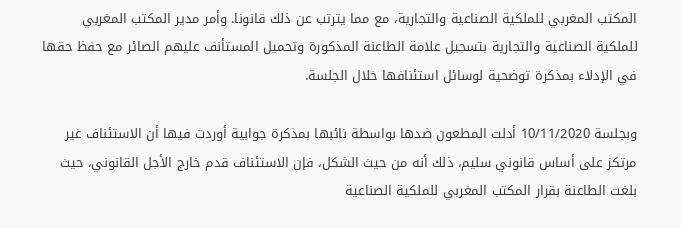المكتب المغربي للملكية الصناعية والتجارية، مع مما يترتب عن ذلك قانونا. وأمر مدير المكتب المغربي للملكية الصناعية والتجارية بتسجيل علامة الطاعنة المذكورة وتحميل المستأنف عليهم الصائر مع حفظ حقها في الإدلاء بمذكرة توضحية لوسائل استئنافها خلال الجلسة.

وبجلسة 10/11/2020 أدلت المطعون ضدها بواسطة نائبها بمذكرة جوابية أوردت فيها أن الاستئناف غير مرتكز على أساس قانوني سليم، ذلك أنه من حيث الشكل، فإن الاستئناف قدم خارج الأجل القانوني، حيث بلغت الطاعنة بقرار المكتب المغربي للملكية الصناعية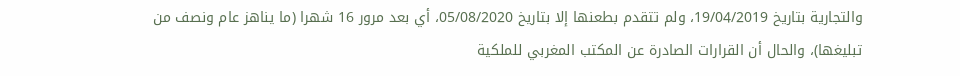والتجارية بتاريخ 19/04/2019، ولم تتقدم بطعنها إلا بتاريخ 05/08/2020، أي بعد مرور 16 شهرا (ما يناهز عام ونصف من تبليغها)، والحال أن القرارات الصادرة عن المكتب المغربي للملكية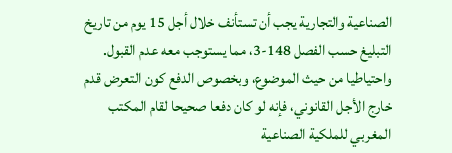الصناعية والتجارية يجب أن تستأنف خلال أجل 15 يوم من تاريخ التبليغ حسب الفصل 148-3، مما يستوجب معه عدم القبول. واحتياطيا من حيث الموضوع، وبخصوص الدفع كون التعرض قدم خارج الأجل القانوني، فإنه لو كان دفعا صحيحا لقام المكتب المغربي للملكية الصناعية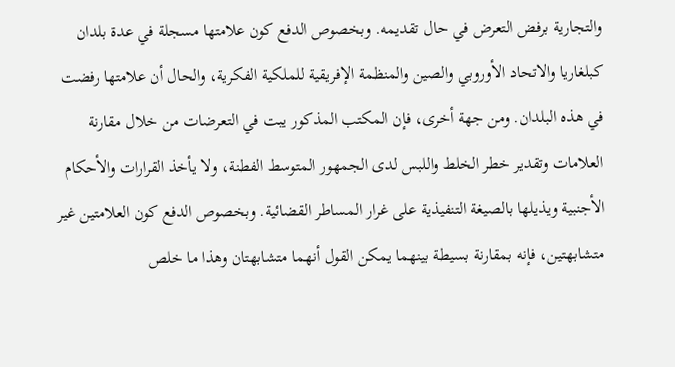والتجارية برفض التعرض في حال تقديمه. وبخصوص الدفع كون علامتها مسجلة في عدة بلدان كبلغاريا والاتحاد الأوروبي والصين والمنظمة الإفريقية للملكية الفكرية، والحال أن علامتها رفضت في هذه البلدان. ومن جهة أخرى، فإن المكتب المذكور يبت في التعرضات من خلال مقارنة العلامات وتقدير خطر الخلط واللبس لدى الجمهور المتوسط الفطنة، ولا يأخذ القرارات والأحكام الأجنبية ويذيلها بالصيغة التنفيذية على غرار المساطر القضائية. وبخصوص الدفع كون العلامتين غير متشابهتين، فإنه بمقارنة بسيطة بينهما يمكن القول أنهما متشابهتان وهذا ما خلص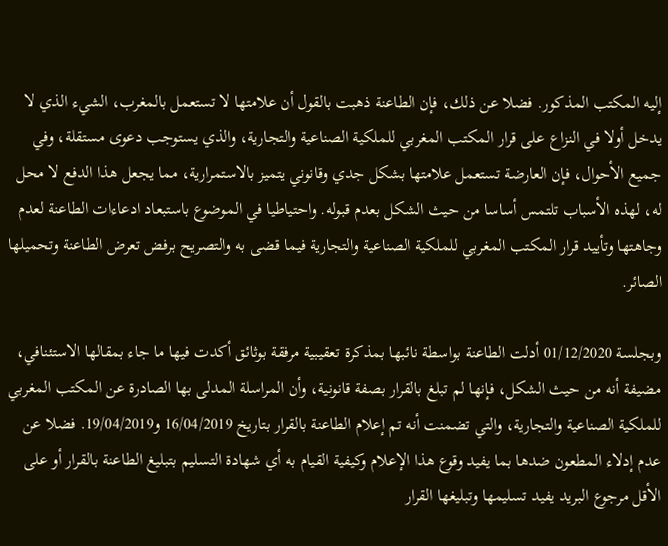إليه المكتب المذكور. فضلا عن ذلك، فإن الطاعنة ذهبت بالقول أن علامتها لا تستعمل بالمغرب، الشيء الذي لا يدخل أولا في النزاع على قرار المكتب المغربي للملكية الصناعية والتجارية، والذي يستوجب دعوى مستقلة، وفي جميع الأحوال، فإن العارضة تستعمل علامتها بشكل جدي وقانوني يتميز بالاستمرارية، مما يجعل هذا الدفع لا محل له، لهذه الأسباب تلتمس أساسا من حيث الشكل بعدم قبوله. واحتياطيا في الموضوع باستبعاد ادعاءات الطاعنة لعدم وجاهتها وتأييد قرار المكتب المغربي للملكية الصناعية والتجارية فيما قضى به والتصريح برفض تعرض الطاعنة وتحميلها الصائر.

وبجلسة 01/12/2020 أدلت الطاعنة بواسطة نائبها بمذكرة تعقيبية مرفقة بوثائق أكدت فيها ما جاء بمقالها الاستئنافي، مضيفة أنه من حيث الشكل، فإنها لم تبلغ بالقرار بصفة قانونية، وأن المراسلة المدلى بها الصادرة عن المكتب المغربي للملكية الصناعية والتجارية، والتي تضمنت أنه تم إعلام الطاعنة بالقرار بتاريخ 16/04/2019 و19/04/2019. فضلا عن عدم إدلاء المطعون ضدها بما يفيد وقوع هذا الإعلام وكيفية القيام به أي شهادة التسليم بتبليغ الطاعنة بالقرار أو على الأقل مرجوع البريد يفيد تسليمها وتبليغها القرار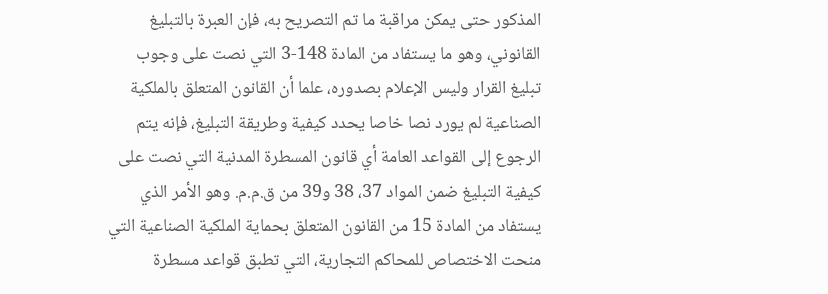المذكور حتى يمكن مراقبة ما تم التصريح به، فإن العبرة بالتبليغ القانوني، وهو ما يستفاد من المادة 148-3 التي نصت على وجوب تبليغ القرار وليس الإعلام بصدوره، علما أن القانون المتعلق بالملكية الصناعية لم يورد نصا خاصا يحدد كيفية وطريقة التبليغ، فإنه يتم الرجوع إلى القواعد العامة أي قانون المسطرة المدنية التي نصت على كيفية التبليغ ضمن المواد 37، 38 و39 من ق.م.م. وهو الأمر الذي يستفاد من المادة 15 من القانون المتعلق بحماية الملكية الصناعية التي منحت الاختصاص للمحاكم التجارية، التي تطبق قواعد مسطرة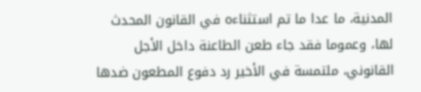المدنية، ما عدا ما تم استثناءه في القانون المحدث لها، وعموما فقد جاء طعن الطاعنة داخل الأجل القانوني، ملتمسة في الأخير رد دفوع المطعون ضدها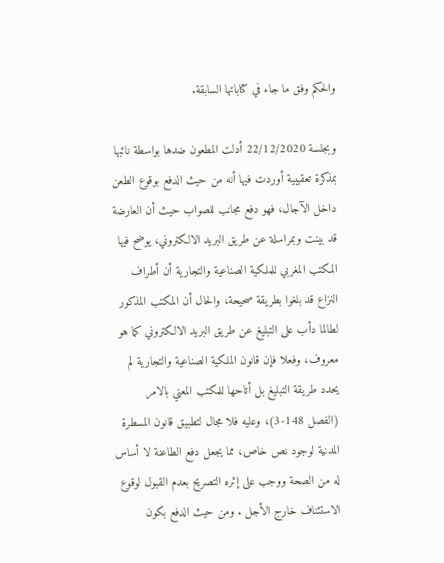والحكم وفق ما جاء في كتاباتها السابقة.

وبجلسة 22/12/2020 أدلت المطعون ضدها بواسطة نائبها بمذكرة تعقيبية أوردت فيها أنه من حيث الدفع بوقوع الطعن داخل الآجال، فهو دفع مجانب للصواب حيث أن العارضة قد بينت وبمراسلة عن طريق البريد الالكتروني، يوضح فيها المكتب المغربي للملكية الصناعية والتجارية أن أطراف النزاع قد بلغوا بطريقة صحيحة، والحال أن المكتب المذكور لطالما دأب على التبليغ عن طريق البريد الالكتروني كما هو معروف، وفعلا فإن قانون الملكية الصناعية والتجارية لم يحدد طريقة التبليغ بل أتاحها للمكتب المعني بالامر (الفصل 148-3)، وعليه فلا مجال لتطبيق قانون المسطرة المدنية لوجود نص خاص، مما يجعل دفع الطاعنة لا أساس له من الصحة ووجب على إثره التصريح بعدم القبول لوقوع الاستئناف خارج الأجل . ومن حيث الدفع بكون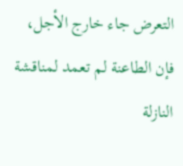التعرض جاء خارج الأجل، فإن الطاعنة لم تعمد لمناقشة النازلة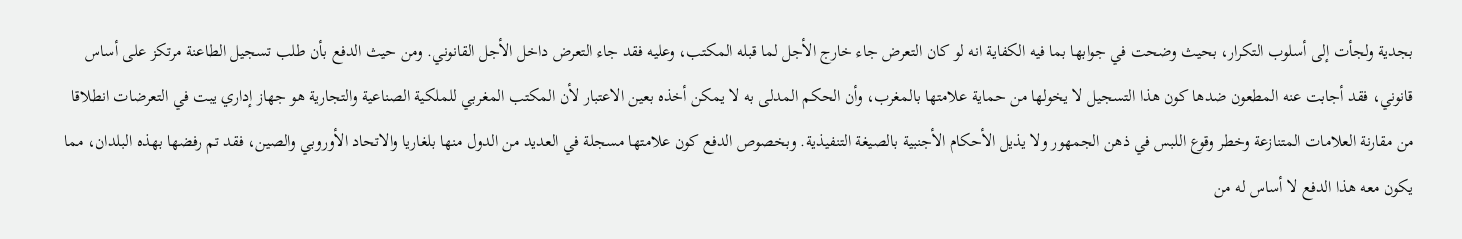بجدية ولجأت إلى أسلوب التكرار، بحيث وضحت في جوابها بما فيه الكفاية انه لو كان التعرض جاء خارج الأجل لما قبله المكتب، وعليه فقد جاء التعرض داخل الأجل القانوني. ومن حيث الدفع بأن طلب تسجيل الطاعنة مرتكز على أساس قانوني، فقد أجابت عنه المطعون ضدها كون هذا التسجيل لا يخولها من حماية علامتها بالمغرب، وأن الحكم المدلى به لا يمكن أخذه بعين الاعتبار لأن المكتب المغربي للملكية الصناعية والتجارية هو جهاز إداري يبت في التعرضات انطلاقا من مقارنة العلامات المتنازعة وخطر وقوع اللبس في ذهن الجمهور ولا يذيل الأحكام الأجنبية بالصيغة التنفيذية. وبخصوص الدفع كون علامتها مسجلة في العديد من الدول منها بلغاريا والاتحاد الأوروبي والصين، فقد تم رفضها بهذه البلدان، مما يكون معه هذا الدفع لا أساس له من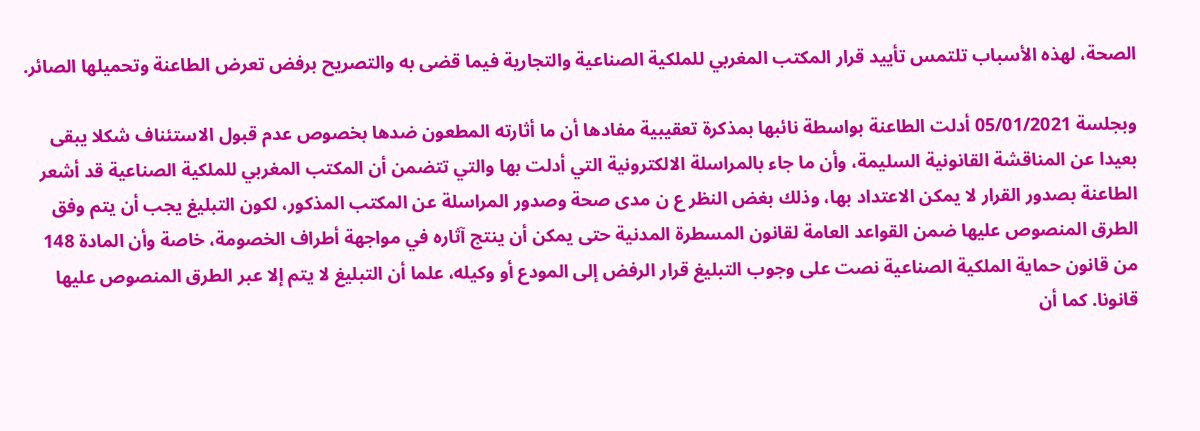الصحة، لهذه الأسباب تلتمس تأييد قرار المكتب المغربي للملكية الصناعية والتجارية فيما قضى به والتصريح برفض تعرض الطاعنة وتحميلها الصائر.

وبجلسة 05/01/2021 أدلت الطاعنة بواسطة نائبها بمذكرة تعقيبية مفادها أن ما أثارته المطعون ضدها بخصوص عدم قبول الاستئناف شكلا يبقى بعيدا عن المناقشة القانونية السليمة، وأن ما جاء بالمراسلة الالكترونية التي أدلت بها والتي تتضمن أن المكتب المغربي للملكية الصناعية قد أشعر الطاعنة بصدور القرار لا يمكن الاعتداد بها، وذلك بغض النظر ع ن مدى صحة وصدور المراسلة عن المكتب المذكور، لكون التبليغ يجب أن يتم وفق الطرق المنصوص عليها ضمن القواعد العامة لقانون المسطرة المدنية حتى يمكن أن ينتج آثاره في مواجهة أطراف الخصومة، خاصة وأن المادة 148 من قانون حماية الملكية الصناعية نصت على وجوب التبليغ قرار الرفض إلى المودع أو وكيله، علما أن التبليغ لا يتم إلا عبر الطرق المنصوص عليها قانونا. كما أن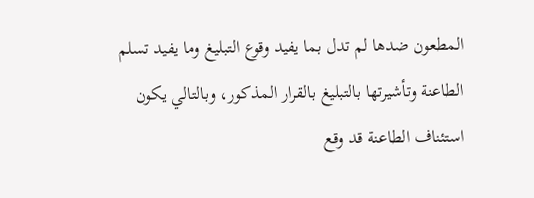المطعون ضدها لم تدل بما يفيد وقوع التبليغ وما يفيد تسلم الطاعنة وتأشيرتها بالتبليغ بالقرار المذكور، وبالتالي يكون استئناف الطاعنة قد وقع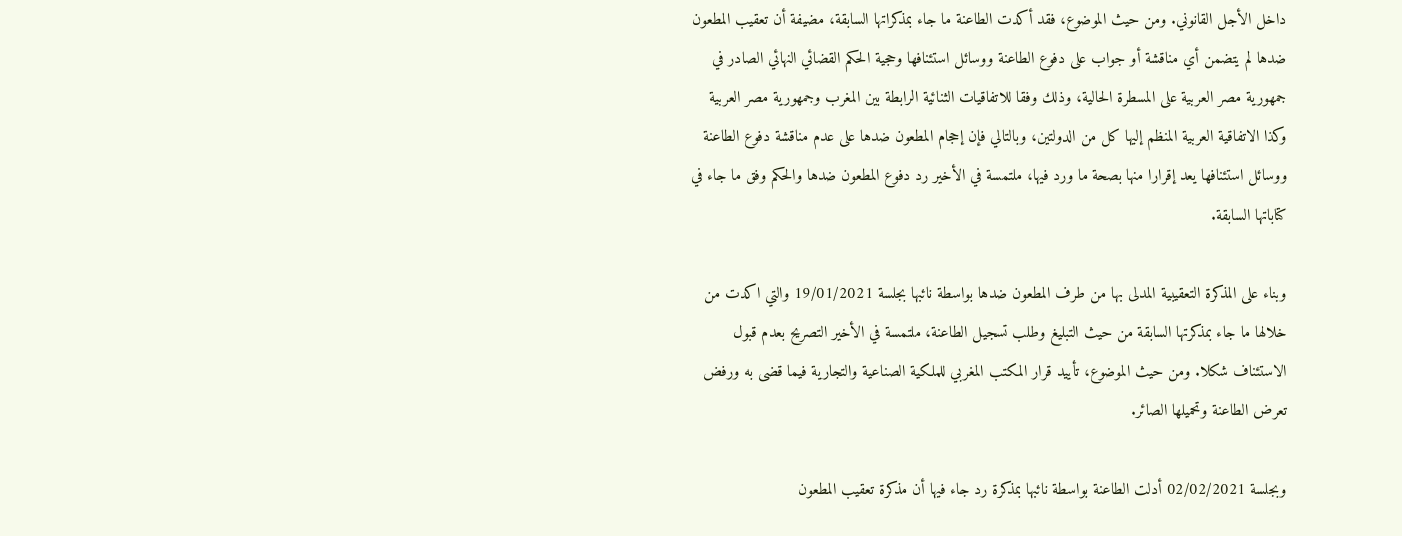داخل الأجل القانوني. ومن حيث الموضوع، فقد أكدت الطاعنة ما جاء بمذكراتها السابقة، مضيفة أن تعقيب المطعون ضدها لم يتضمن أي مناقشة أو جواب على دفوع الطاعنة ووسائل استئنافها وحجية الحكم القضائي النهائي الصادر في جمهورية مصر العربية على المسطرة الحالية، وذلك وفقا للاتفاقيات الثنائية الرابطة بين المغرب وجمهورية مصر العربية وكذا الاتفاقية العربية المنظم إليها كل من الدولتين، وبالتالي فإن إحجام المطعون ضدها على عدم مناقشة دفوع الطاعنة ووسائل استئنافها يعد إقرارا منها بصحة ما ورد فيها، ملتمسة في الأخير رد دفوع المطعون ضدها والحكم وفق ما جاء في كتاباتها السابقة.

وبناء على المذكرة التعقيبية المدلى بها من طرف المطعون ضدها بواسطة نائبها بجلسة 19/01/2021 والتي اكدت من خلالها ما جاء بمذكرتها السابقة من حيث التبليغ وطلب تسجيل الطاعنة، ملتمسة في الأخير التصريح بعدم قبول الاستئناف شكلا. ومن حيث الموضوع، تأييد قرار المكتب المغربي للملكية الصناعية والتجارية فيما قضى به ورفض تعرض الطاعنة وتحميلها الصائر.

وبجلسة 02/02/2021 أدلت الطاعنة بواسطة نائبها بمذكرة رد جاء فيها أن مذكرة تعقيب المطعون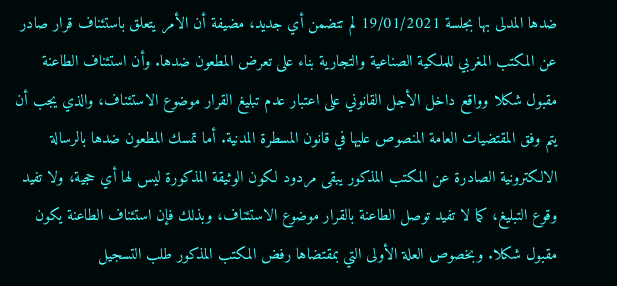ضدها المدلى بها بجلسة 19/01/2021 لم تتضمن أي جديد، مضيفة أن الأمر يتعلق باستئناف قرار صادر عن المكتب المغربي للملكية الصناعية والتجارية بناء على تعرض المطعون ضدها. وأن استئناف الطاعنة مقبول شكلا وواقع داخل الأجل القانوني على اعتبار عدم تبليغ القرار موضوع الاستئناف، والذي يجب أن يتم وفق المقتضيات العامة المنصوص عليها في قانون المسطرة المدنية. أما تمسك المطعون ضدها بالرسالة الالكترونية الصادرة عن المكتب المذكور يبقى مردود لكون الوثيقة المذكورة ليس لها أي حجية، ولا تفيد وقوع التبليغ، كما لا تفيد توصل الطاعنة بالقرار موضوع الاستئناف، وبذلك فإن استئناف الطاعنة يكون مقبول شكلا. وبخصوص العلة الأولى التي بمقتضاها رفض المكتب المذكور طلب التسجيل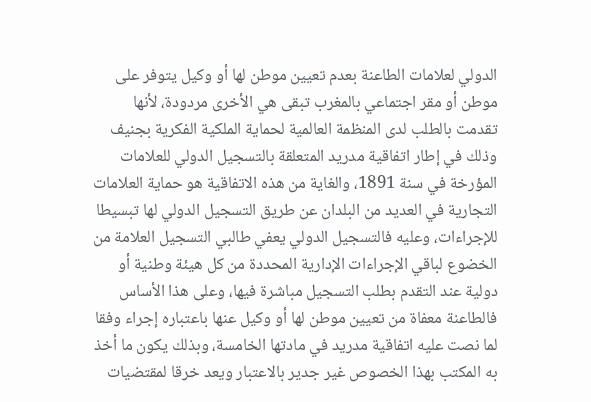الدولي لعلامات الطاعنة بعدم تعيين موطن لها أو وكيل يتوفر على موطن أو مقر اجتماعي بالمغرب تبقى هي الأخرى مردودة، لأنها تقدمت بالطلب لدى المنظمة العالمية لحماية الملكية الفكرية بجنيف وذلك في إطار اتفاقية مدريد المتعلقة بالتسجيل الدولي للعلامات المؤرخة في سنة 1891، والغاية من هذه الاتفاقية هو حماية العلامات التجارية في العديد من البلدان عن طريق التسجيل الدولي لها تبسيطا للإجراءات، وعليه فالتسجيل الدولي يعفي طالبي التسجيل العلامة من الخضوع لباقي الإجراءات الإدارية المحددة من كل هيئة وطنية أو دولية عند التقدم بطلب التسجيل مباشرة فيها، وعلى هذا الأساس فالطاعنة معفاة من تعيين موطن لها أو وكيل عنها باعتباره إجراء وفقا لما نصت عليه اتفاقية مدريد في مادتها الخامسة، وبذلك يكون ما أخذ به المكتب بهذا الخصوص غير جدير بالاعتبار ويعد خرقا لمقتضيات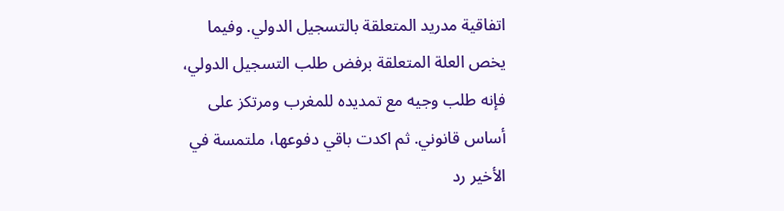اتفاقية مدريد المتعلقة بالتسجيل الدولي. وفيما يخص العلة المتعلقة برفض طلب التسجيل الدولي، فإنه طلب وجيه مع تمديده للمغرب ومرتكز على أساس قانوني. ثم اكدت باقي دفوعها، ملتمسة في الأخير رد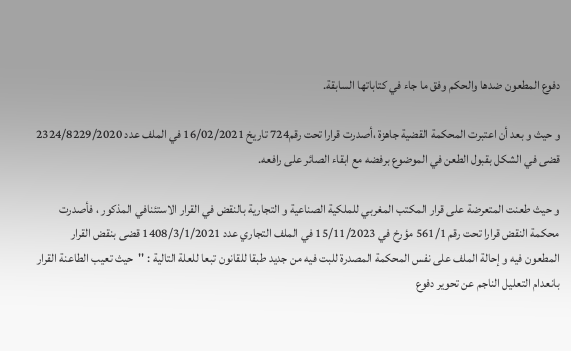دفوع المطعون ضدها والحكم وفق ما جاء في كتاباتها السابقة.

و حيث و بعد أن اعتبرت المحكمة القضية جاهزة ،أصدرت قرارا تحت رقم724 تاريخ 16/02/2021 في الملف عدد 2324/8229/2020 قضى في الشكل بقبول الطعن في الموضوع برفضه مع ابقاء الصائر على رافعه.

و حيث طعنت المتعرضة على قرار المكتب المغربي للملكية الصناعية و التجارية بالنقض في القرار الاستئنافي المذكور ، فأصدرت محكمة النقض قرارا تحت رقم 561/1 مؤرخ في 15/11/2023 في الملف التجاري عدد 1408/3/1/2021 قضى بنقض القرار المطعون فيه و إحالة الملف على نفس المحكمة المصدرة للبت فيه من جديد طبقا للقانون تبعا للعلة التالية : ''حيث تعيب الطاعنة القرار بانعدام التعليل الناجم عن تحوير دفوع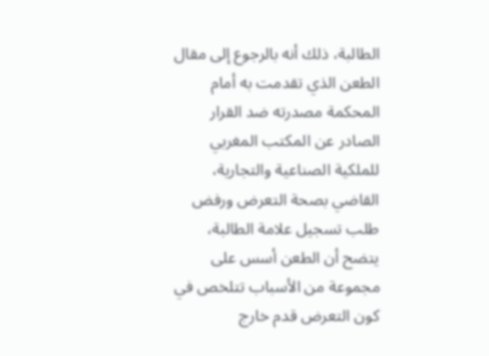الطالبة، ذلك أنه بالرجوع إلى مقال الطعن الذي تقدمت به أمام المحكمة مصدرته ضد القرار الصادر عن المكتب المغربي للملكية الصناعية والتجارية، القاضي بصحة التعرض ورفض طلب تسجيل علامة الطالبة، يتضح أن الطعن أسس على مجموعة من الأسباب تتلخص في كون التعرض قدم خارج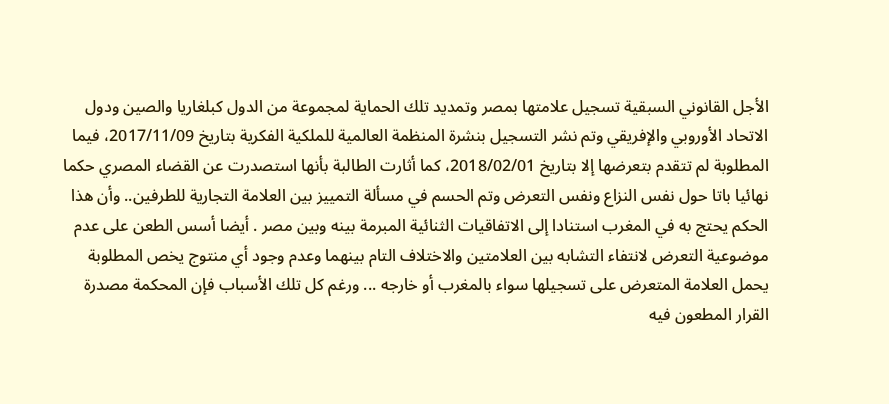الأجل القانوني السبقية تسجيل علامتها بمصر وتمديد تلك الحماية لمجموعة من الدول كبلغاريا والصين ودول الاتحاد الأوروبي والإفريقي وتم نشر التسجيل بنشرة المنظمة العالمية للملكية الفكرية بتاريخ 2017/11/09، فيما المطلوبة لم تتقدم بتعرضها إلا بتاريخ 2018/02/01، كما أثارت الطالبة بأنها استصدرت عن القضاء المصري حكما نهائيا باتا حول نفس النزاع ونفس التعرض وتم الحسم في مسألة التمييز بين العلامة التجارية للطرفين.. وأن هذا الحكم يحتج به في المغرب استنادا إلى الاتفاقيات الثنائية المبرمة بينه وبين مصر . أيضا أسس الطعن على عدم موضوعية التعرض لانتفاء التشابه بين العلامتين والاختلاف التام بينهما وعدم وجود أي منتوج يخص المطلوبة يحمل العلامة المتعرض على تسجيلها سواء بالمغرب أو خارجه ... ورغم كل تلك الأسباب فإن المحكمة مصدرة القرار المطعون فيه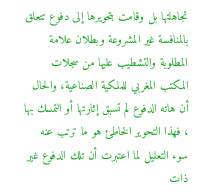تجاهلتها بل وقامت بتحويرها إلى دفوع تتعلق بالمنافسة غير المشروعة وبطلان علامة المطلوبة والتشطيب عليها من سجلات المكتب المغربي للملكية الصناعية، والحال أن هاته الدفوع لم تسبق إثارتها أو التمسك بها ، فهذا التحوير الخاطئ هو ما ترتب عنه سوء التعليل لما اعتبرت أن تلك الدفوع غير ذات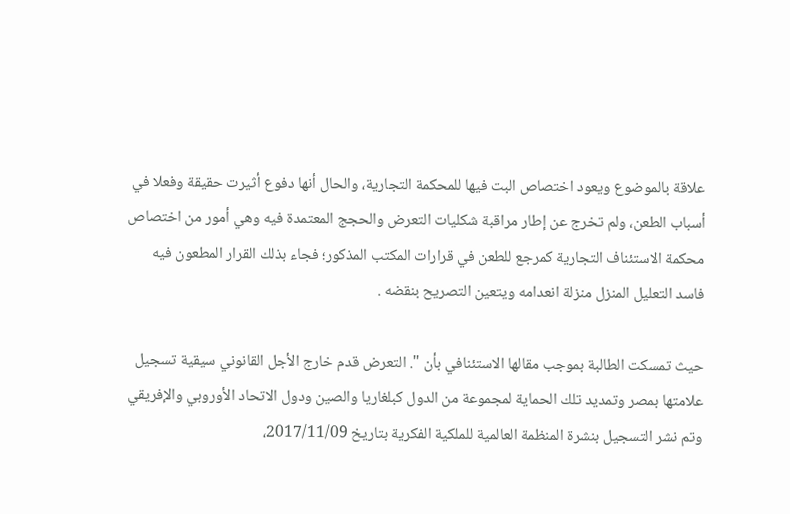علاقة بالموضوع ويعود اختصاص البت فيها للمحكمة التجارية، والحال أنها دفوع أثيرت حقيقة وفعلا في أسباب الطعن، ولم تخرج عن إطار مراقبة شكليات التعرض والحجج المعتمدة فيه وهي أمور من اختصاص محكمة الاستئناف التجارية كمرجع للطعن في قرارات المكتب المذكور؛ فجاء بذلك القرار المطعون فيه فاسد التعليل المنزل منزلة انعدامه ويتعين التصريح بنقضه .

حيث تمسكت الطالبة بموجب مقالها الاستئنافي بأن ". التعرض قدم خارج الأجل القانوني سيقية تسجيل علامتها بمصر وتمديد تلك الحماية لمجموعة من الدول كبلغاريا والصين ودول الاتحاد الأوروبي والإفريقي وتم نشر التسجيل بنشرة المنظمة العالمية للملكية الفكرية بتاريخ 2017/11/09،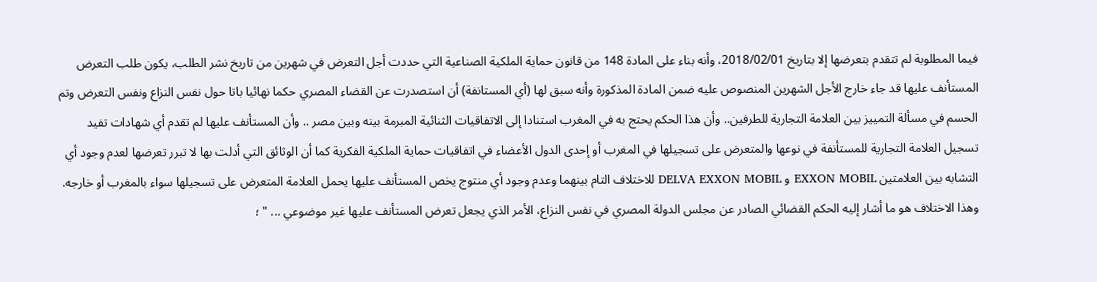فيما المطلوبة لم تتقدم بتعرضها إلا بتاريخ 2018/02/01، وأنه بناء على المادة 148 من قانون حماية الملكية الصناعية التي حددت أجل التعرض في شهرين من تاريخ نشر الطلب، يكون طلب التعرض المستأنف عليها قد جاء خارج الأجل الشهرين المنصوص عليه ضمن المادة المذكورة وأنه سبق لها (أي المستانفة) أن استصدرت عن القضاء المصري حكما نهائيا باتا حول نفس النزاع ونفس التعرض وتم الحسم في مسألة التمييز بين العلامة التجارية للطرفين.. وأن هذا الحكم يحتج به في المغرب استنادا إلى الاتفاقيات الثنائية المبرمة بينه وبين مصر .. وأن المستأنف عليها لم تقدم أي شهادات تفيد تسجيل العلامة التجارية للمستأنفة في نوعها والمتعرض على تسجيلها في المغرب أو إحدى الدول الأعضاء في اتفاقيات حماية الملكية الفكرية كما أن الوثائق التي أدلت بها لا تبرر تعرضها لعدم وجود أي التشابه بين العلامتين EXXON MOBIL و DELVA EXXON MOBIL للاختلاف التام بينهما وعدم وجود أي منتوج يخص المستأنف عليها يحمل العلامة المتعرض على تسجيلها سواء بالمغرب أو خارجه. وهذا الاختلاف هو ما أشار إليه الحكم القضائي الصادر عن مجلس الدولة المصري في نفس النزاع، الأمر الذي يجعل تعرض المستأنف عليها غير موضوعي ... " ؛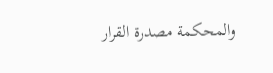والمحكمة مصدرة القرار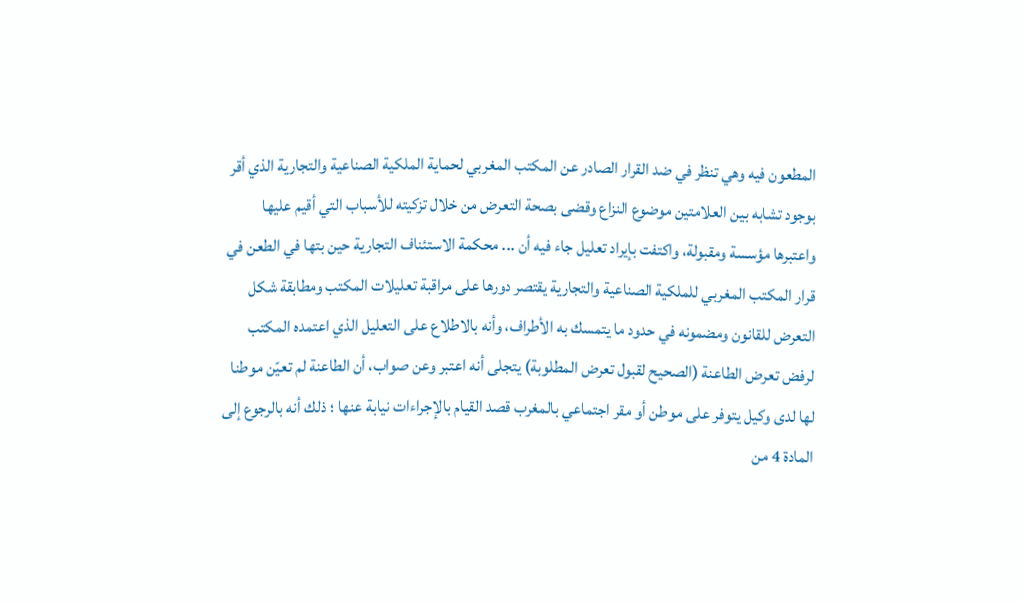المطعون فيه وهي تنظر في ضد القرار الصادر عن المكتب المغربي لحماية الملكية الصناعية والتجارية الذي أقر بوجود تشابه بين العلامتين موضوع النزاع وقضى بصحة التعرض من خلال تزكيته للأسباب التي أقيم عليها واعتبرها مؤسسة ومقبولة، واكتفت بإيراد تعليل جاء فيه أن ... محكمة الاستئناف التجارية حين بتها في الطعن في قرار المكتب المغربي للملكية الصناعية والتجارية يقتصر دورها على مراقبة تعليلات المكتب ومطابقة شكل التعرض للقانون ومضمونه في حدود ما يتمسك به الأطراف، وأنه بالاطلاع على التعليل الذي اعتمده المكتب لرفض تعرض الطاعنة (الصحيح لقبول تعرض المطلوبة) يتجلى أنه اعتبر وعن صواب، أن الطاعنة لم تعيّن موطنا لها لدى وكيل يتوفر على موطن أو مقر اجتماعي بالمغرب قصد القيام بالإجراءات نيابة عنها ؛ ذلك أنه بالرجوع إلى المادة 4 من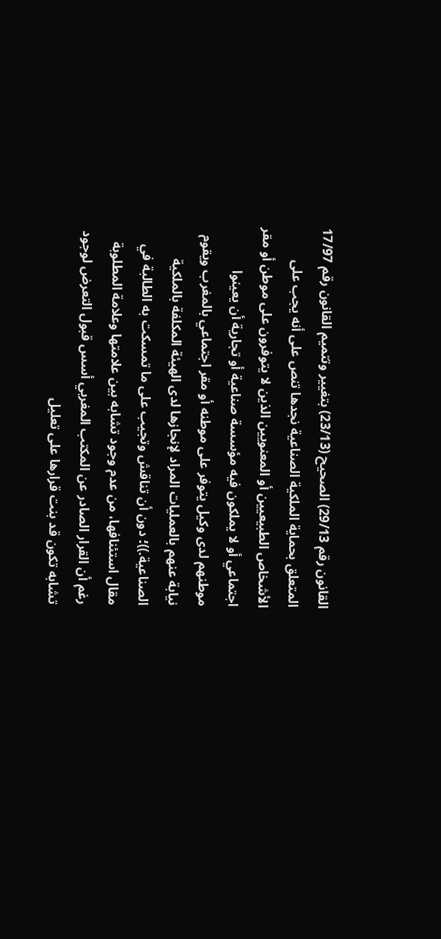القانون رقم 29/13) الصحيح (23/13) بتغيير وتتميم القانون رقم 17/97 المتعلق بحماية الملكية الصناعية نجدها تنص على أنه يجب على الأشخاص الطبيعيين أو المعنويين الذين لا يتوفرون على موطن أو مقر اجتماعي أو لا يملكون فيه مؤسسة صناعية أو تجارية أن يعينوا موطنهم لدى وكيل يتوفر على موطنه أو مقر اجتماعي بالمغرب ويقوم نيابة عنهم بالعمليات المراد لإنجازها لدى الهيئة المكلفة بالملكية الصناعية.))؛ دون أن تناقش وتجيب على ما تمسكت به الطالبة في مقال استئنافها، من عدم وجود تشابه بين علامتها وعلامة المطلوبة رغم أن القرار الصادر عن المكتب المغربي أسس قبول التعرض لوجود تشابه تكون قد بنت قرارها على تعليل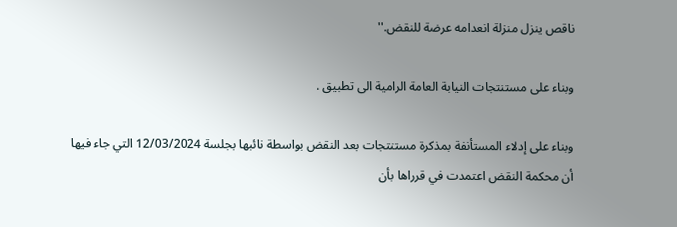ناقص ينزل منزلة انعدامه عرضة للنقض.''

وبناء على مستنتجات النيابة العامة الرامية الى تطبيق .

وبناء على إدلاء المستأنفة بمذكرة مستنتجات بعد النقض بواسطة نائبها بجلسة 12/03/2024 التي جاء فيها أن محكمة النقض اعتمدت في قرراها بأن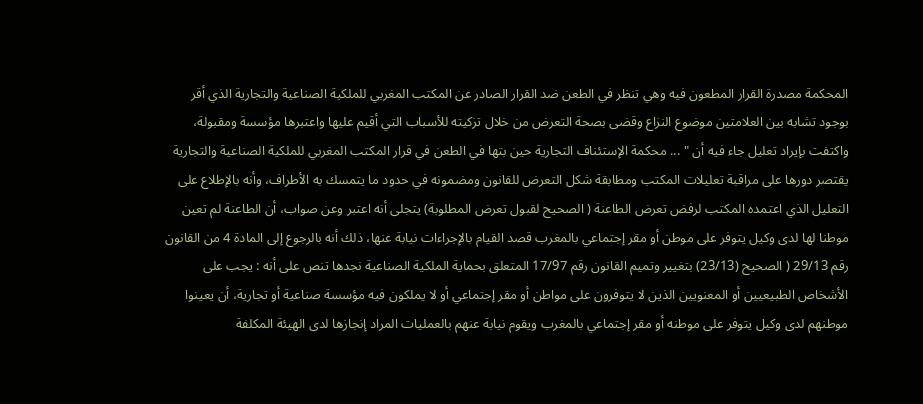المحكمة مصدرة القرار المطعون فيه وهي تنظر في الطعن ضد القرار الصادر عن المكتب المغربي للملكية الصناعية والتجارية الذي أقر بوجود تشابه بين العلامتين موضوع النزاع وقضى بصحة التعرض من خلال تزكيته للأسباب التي أقيم عليها واعتبرها مؤسسة ومقبولة، واكتفت بإيراد تعليل جاء فيه أن " ... محكمة الإستئناف التجارية حين بتها في الطعن في قرار المكتب المغربي للملكية الصناعية والتجارية يقتصر دورها على مراقبة تعليلات المكتب ومطابقة شكل التعرض للقانون ومضمونه في حدود ما يتمسك به الأطراف، وأنه بالإطلاع على التعليل الذي اعتمده المكتب لرفض تعرض الطاعنة ( الصحيح لقبول تعرض المطلوبة) يتجلى أنه اعتبر وعن صواب، أن الطاعنة لم تعين موطنا لها لدى وكيل يتوفر على موطن أو مقر إجتماعي بالمغرب قصد القيام بالإجراءات نيابة عنها، ذلك أنه بالرجوع إلى المادة 4 من القانون رقم 29/13 ( الصحيح (23/13) بتغيير وتميم القانون رقم 17/97 المتعلق بحماية الملكية الصناعية نجدها تنص على أنه : يجب على الأشخاص الطبيعيين أو المعنويين الذين لا يتوفرون على مواطن أو مقر إجتماعي أو لا يملكون فيه مؤسسة صناعية أو تجارية، أن يعينوا موطنهم لدى وكيل يتوفر على موطنه أو مقر إجتماعي بالمغرب ويقوم نيابة عنهم بالعمليات المراد إنجازها لدى الهيئة المكلفة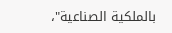بالملكية الصناعية"،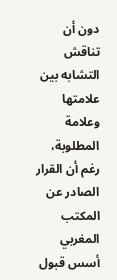دون أن تناقش التشابه بين علامتها وعلامة المطلوبة، رغم أن القرار الصادر عن المكتب المغربي أسس قبول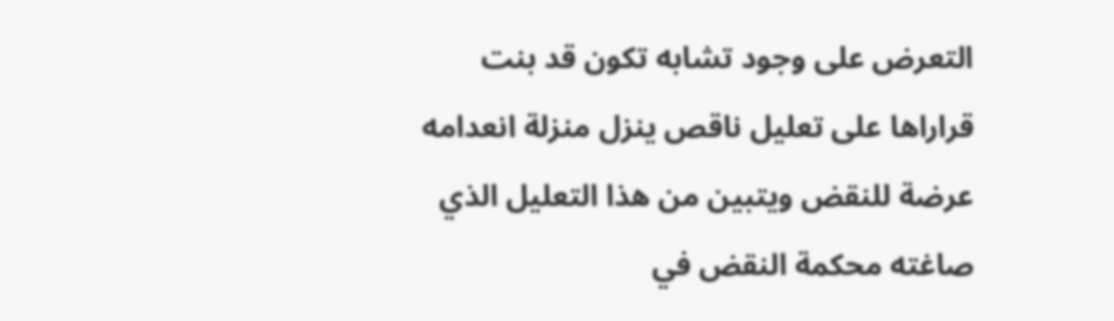التعرض على وجود تشابه تكون قد بنت قراراها على تعليل ناقص ينزل منزلة انعدامه عرضة للنقض ويتبين من هذا التعليل الذي صاغته محكمة النقض في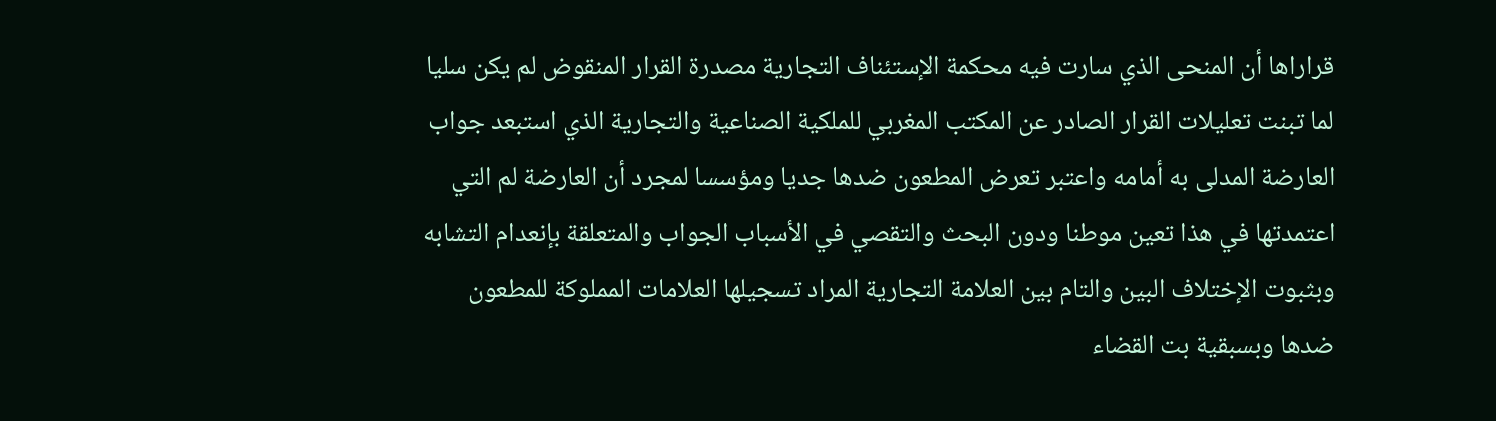قراراها أن المنحى الذي سارت فيه محكمة الإستئناف التجارية مصدرة القرار المنقوض لم يكن سليا لما تبنت تعليلات القرار الصادر عن المكتب المغربي للملكية الصناعية والتجارية الذي استبعد جواب العارضة المدلى به أمامه واعتبر تعرض المطعون ضدها جديا ومؤسسا لمجرد أن العارضة لم التي اعتمدتها في هذا تعين موطنا ودون البحث والتقصي في الأسباب الجواب والمتعلقة بإنعدام التشابه وبثبوت الإختلاف البين والتام بين العلامة التجارية المراد تسجيلها العلامات المملوكة للمطعون ضدها وبسبقية بت القضاء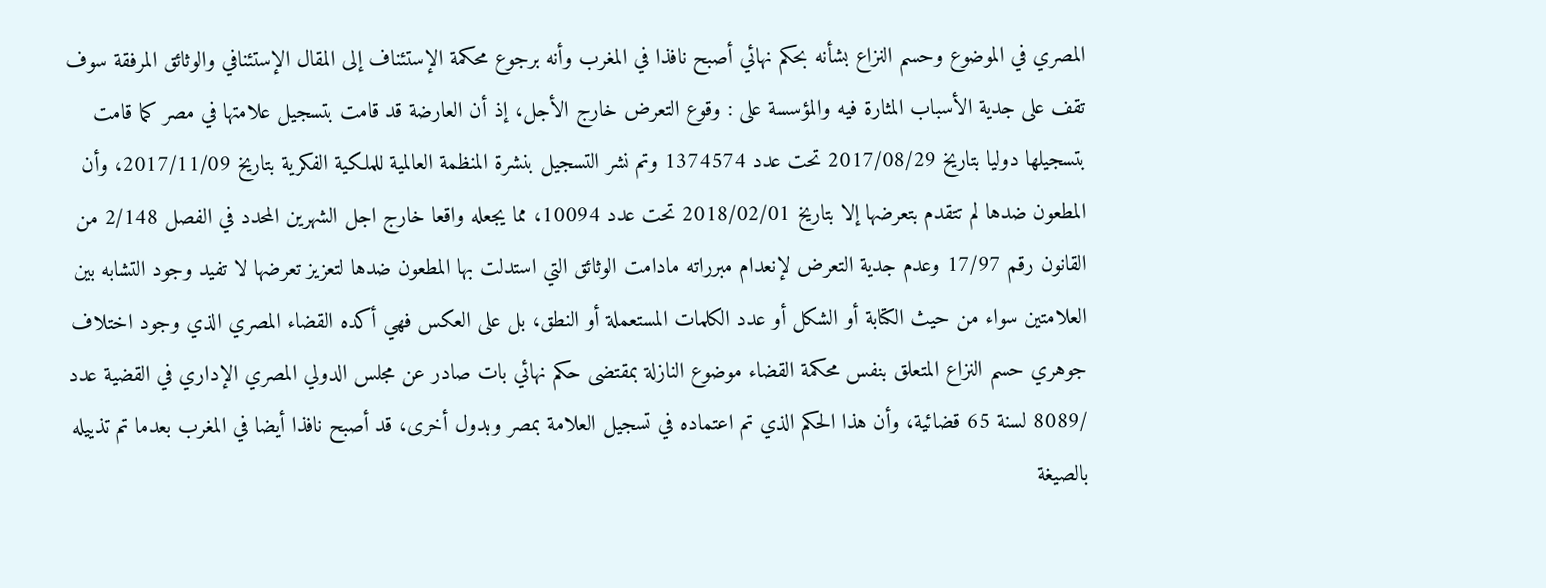المصري في الموضوع وحسم النزاع بشأنه بحكم نهائي أصبح نافذا في المغرب وأنه برجوع محكمة الإستئناف إلى المقال الإستئنافي والوثائق المرفقة سوف تقف على جدية الأسباب المثارة فيه والمؤسسة على : وقوع التعرض خارج الأجل، إذ أن العارضة قد قامت بتسجيل علامتها في مصر كما قامت بتسجيلها دوليا بتاريخ 2017/08/29 تحت عدد 1374574 وتم نشر التسجيل بنشرة المنظمة العالمية للملكية الفكرية بتاريخ 2017/11/09، وأن المطعون ضدها لم تتقدم بتعرضها إلا بتاريخ 2018/02/01 تحت عدد 10094، مما يجعله واقعا خارج اجل الشهرين المحدد في الفصل 2/148 من القانون رقم 17/97 وعدم جدية التعرض لإنعدام مبرراته مادامت الوثائق التي استدلت بها المطعون ضدها لتعزيز تعرضها لا تفيد وجود التشابه بين العلامتين سواء من حيث الكتابة أو الشكل أو عدد الكلمات المستعملة أو النطق، بل على العكس فهي أكده القضاء المصري الذي وجود اختلاف جوهري حسم النزاع المتعلق بنفس محكمة القضاء موضوع النازلة بمقتضى حكم نهائي بات صادر عن مجلس الدولي المصري الإداري في القضية عدد /8089 لسنة 65 قضائية، وأن هذا الحكم الذي تم اعتماده في تسجيل العلامة بمصر وبدول أخرى، قد أصبح نافذا أيضا في المغرب بعدما تم تذييله بالصيغة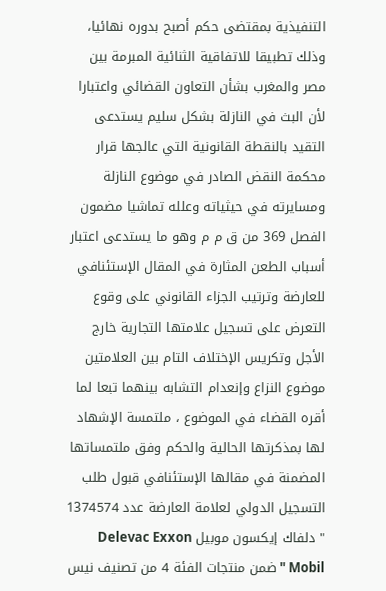التنفيذية بمقتضى حكم أصبح بدوره نهائيا، وذلك تطبيقا للاتفاقية الثنائية المبرمة بين مصر والمغرب بشأن التعاون القضائي واعتبارا لأن البث في النازلة بشكل سليم يستدعى التقيد بالنقطة القانونية التي عالجها قرار محكمة النقض الصادر في موضوع النازلة ومسايرته في حيثياته وعلله تماشيا مضمون الفصل 369 من ق م م وهو ما يستدعى اعتبار أسباب الطعن المثارة في المقال الإستئنافي للعارضة وترتيب الجزاء القانوني على وقوع التعرض على تسجيل علامتها التجارية خارج الأجل وتكريس الإختلاف التام بين العلامتين موضوع النزاع وإنعدام التشابه بينهما تبعا لما أقره القضاء في الموضوع ، ملتمسة الإشهاد لها بمذكرتها الحالية والحكم وفق ملتمساتها المضمنة في مقالها الإستئنافي قبول طلب التسجيل الدولي لعلامة العارضة عدد 1374574 " دلفاك إيكسون موبيل Delevac Exxon Mobil " ضمن منتجات الفئة 4 من تصنيف نيس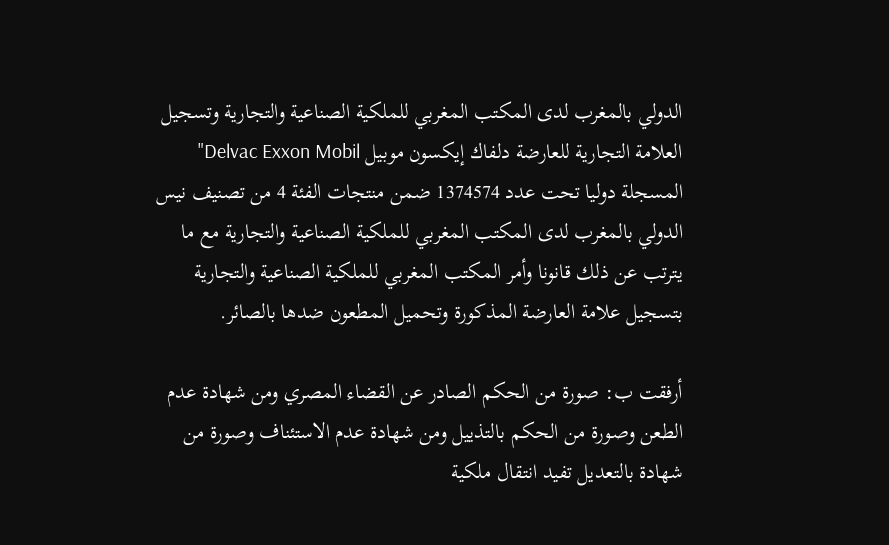الدولي بالمغرب لدى المكتب المغربي للملكية الصناعية والتجارية وتسجيل العلامة التجارية للعارضة دلفاك إيكسون موبیل Delvac Exxon Mobil" المسجلة دوليا تحت عدد 1374574 ضمن منتجات الفئة 4 من تصنيف نيس الدولي بالمغرب لدى المكتب المغربي للملكية الصناعية والتجارية مع ما يترتب عن ذلك قانونا وأمر المكتب المغربي للملكية الصناعية والتجارية بتسجيل علامة العارضة المذكورة وتحميل المطعون ضدها بالصائر.

أرفقت ب: صورة من الحكم الصادر عن القضاء المصري ومن شهادة عدم الطعن وصورة من الحكم بالتذييل ومن شهادة عدم الاستئناف وصورة من شهادة بالتعديل تفيد انتقال ملكية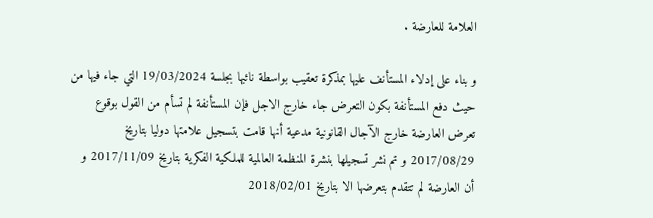العلامة للعارضة .

و بناء على إدلاء المستأنف عليها بمذكرة تعقيب بواسطة نائبها بجلسة 19/03/2024 التي جاء فيها من حيث دفع المستأنفة بكون التعرض جاء خارج الاجل فإن المستأنفة لم تسأم من القول بوقوع تعرض العارضة خارج الآجال القانونية مدعية أنها قامت بتسجيل علامتها دوليا بتاريخ 2017/08/29 و تم نشر تسجيلها بنشرة المنظمة العالمية للملكية الفكرية بتاريخ 2017/11/09 و أن العارضة لم تتقدم بتعرضها الا بتاريخ 2018/02/01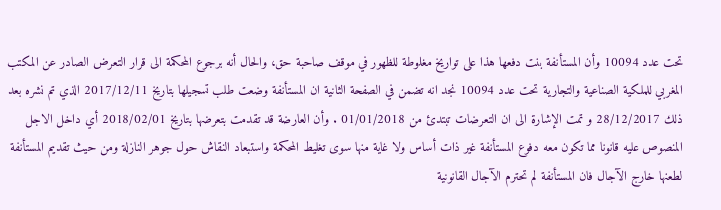تحت عدد 10094 وأن المستأنفة بنت دفعها هذا على تواريخ مغلوطة للظهور في موقف صاحبة حق، والحال أنه برجوع المحكمة الى قرار التعرض الصادر عن المكتب المغربي للملكية الصناعية والتجارية تحت عدد 10094 نجد انه تضمن في الصفحة الثانية ان المستأنفة وضعت طلب تسجيلها بتاريخ 2017/12/11 الذي تم نشره بعد ذلك 28/12/2017 و تمت الإشارة الى ان التعرضات تبتدئ من 01/01/2018 . وأن العارضة قد تقدمت بتعرضها بتاريخ 2018/02/01 أي داخل الاجل المنصوص عليه قانونا مما تكون معه دفوع المستأنفة غير ذات أساس ولا غاية منها سوى تغليط المحكمة واستبعاد النقاش حول جوهر النازلة ومن حيث تقديم المستأنفة لطعنها خارج الآجال فان المستأنفة لم تحترم الآجال القانونية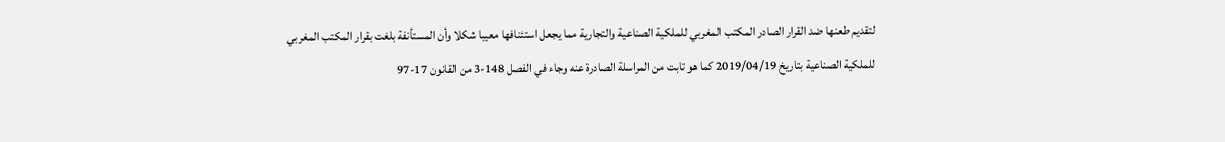لتقديم طعنها ضد القرار الصادر المكتب المغربي للملكية الصناعية والتجارية مما يجعل استئنافها معيبا شكلا وأن المستأنفة بلغت بقرار المكتب المغربي للملكية الصناعية بتاريخ 2019/04/19 كما هو تابت من المراسلة الصادرة عنه وجاء في الفصل 148-3 من القانون 17-97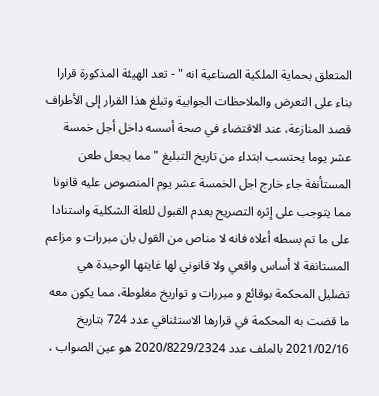المتعلق بحماية الملكية الصناعية انه " - تعد الهيئة المذكورة قرارا بناء على التعرض والملاحظات الجوابية وتبلغ هذا القرار إلى الأطراف قصد المنازعة، عند الاقتضاء في صحة أسسه داخل أجل خمسة عشر يوما يحتسب ابتداء من تاريخ التبليغ " مما يجعل طعن المستأنفة جاء خارج اجل الخمسة عشر يوم المنصوص عليه قانونا مما يتوجب على إثره التصريح بعدم القبول للعلة الشكلية واستنادا على ما تم بسطه أعلاه فانه لا مناص من القول بان مبررات و مزاعم المستانفة لا أساس واقعي ولا قانوني لها غايتها الوحيدة هي تضليل المحكمة بوقائع و مبررات و تواريخ مغلوطة، مما يكون معه ما قضت به المحكمة في قرارها الاستئنافي عدد 724 بتاريخ 2021/02/16 بالملف عدد 2020/8229/2324 هو عين الصواب ،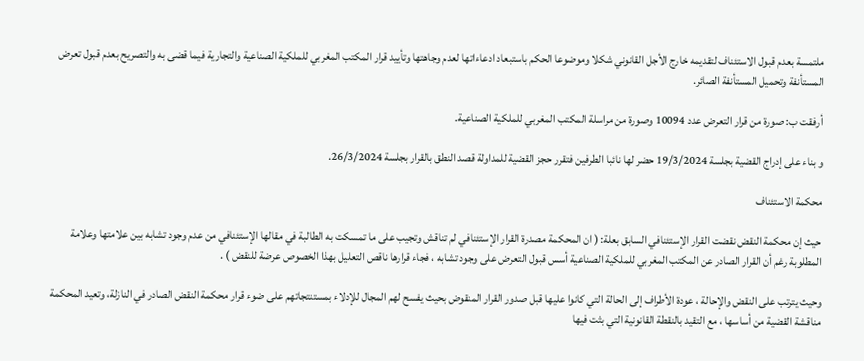ملتمسة بعدم قبول الاستئناف لتقديمه خارج الأجل القانوني شكلا وموضوعا الحكم باستبعاد ادعاءاتها لعدم وجاهتها وتأييد قرار المكتب المغربي للملكية الصناعية والتجارية فيما قضى به والتصريح بعدم قبول تعرض المستأنفة وتحميل المستأنفة الصائر.

أرفقت ب: صورة من قرار التعرض عدد 10094 وصورة من مراسلة المكتب المغربي للملكية الصناعية.

و بناء على إدراج القضية بجلسة 19/3/2024 حضر لها نائبا الطرفين فتقرر حجز القضية للمداولة قصد النطق بالقرار بجلسة 26/3/2024.

محكمة الاستئناف

حيث إن محكمة النقض نقضت القرار الإستئنافي السابق بعلة: ( ان المحكمة مصدرة القرار الإستئنافي لم تناقش وتجيب على ما تمسكت به الطالبة في مقالها الإستئنافي من عدم وجود تشابه بين علامتها وعلامة المطلوبة رغم أن القرار الصادر عن المكتب المغربي للملكية الصناعية أسس قبول التعرض على وجود تشابه ، فجاء قرارها ناقص التعليل بهذا الخصوص عرضة للنقض ) .

وحيث يترتب على النقض والإحالة ، عودة الأطراف إلى الحالة التي كانوا عليها قبل صدور القرار المنقوض بحيث يفسح لهم المجال للإدلاء بمستنتجاتهم على ضوء قرار محكمة النقض الصادر في النازلة، وتعيد المحكمة مناقشة القضية من أساسها ، مع التقيد بالنقطة القانونية التي بثت فيها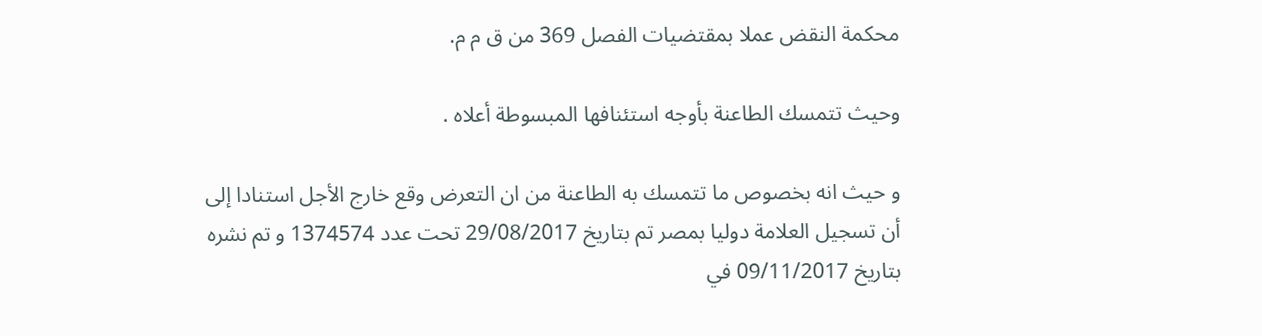محكمة النقض عملا بمقتضيات الفصل 369 من ق م م.

وحيث تتمسك الطاعنة بأوجه استئنافها المبسوطة أعلاه .

و حيث انه بخصوص ما تتمسك به الطاعنة من ان التعرض وقع خارج الأجل استنادا إلى أن تسجيل العلامة دوليا بمصر تم بتاريخ 29/08/2017 تحت عدد 1374574 و تم نشره بتاريخ 09/11/2017 في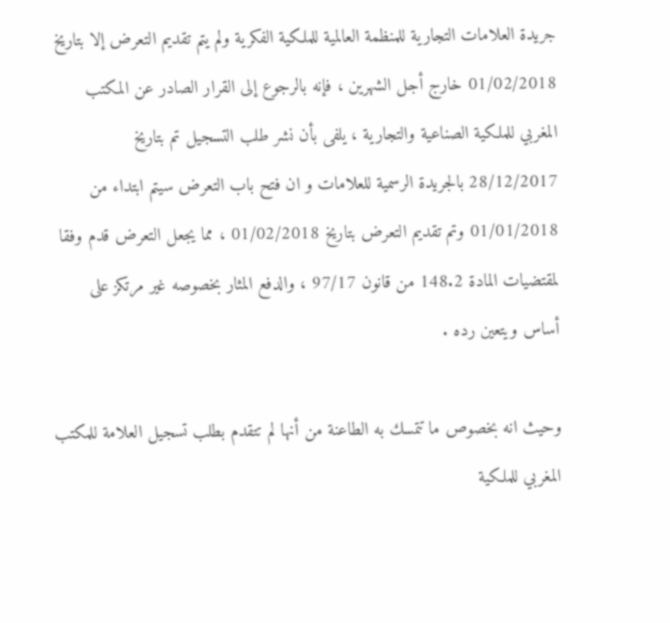جريدة العلامات التجارية للمنظمة العالمية للملكية الفكرية ولم يتم تقديم التعرض إلا بتاريخ 01/02/2018 خارج أجل الشهرين ، فإنه بالرجوع إلى القرار الصادر عن المكتب المغربي للملكية الصناعية والتجارية ، يلفى بأن نشر طلب التسجيل تم بتاريخ 28/12/2017 بالجريدة الرسمية للعلامات و ان فتح باب التعرض سيتم ابتداء من 01/01/2018 وتم تقديم التعرض بتاريخ 01/02/2018 ، مما يجعل التعرض قدم وفقا لمقتضيات المادة 148.2 من قانون 97/17 ، والدفع المثار بخصوصه غير مرتكز على أساس ويتعين رده .

وحيث انه بخصوص ما تتمسك به الطاعنة من أنها لم تتقدم بطلب تسجيل العلامة للمكتب المغربي للملكية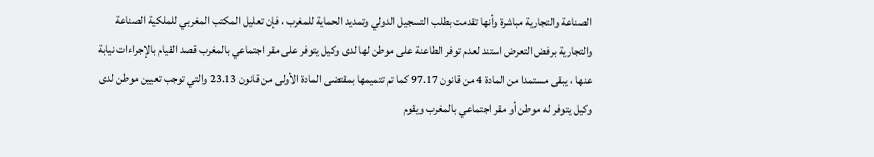الصناعة والتجارية مباشرة وأنها تقدمت بطلب التسجيل الدولي وتمديد الحماية للمغرب ، فإن تعليل المكتب المغربي للملكية الصناعة والتجارية برفض التعرض استند لعدم توفر الطاعنة على موطن لها لدى وكيل يتوفر على مقر اجتماعي بالمغرب قصد القيام بالإجراءات نيابة عنها ، يبقى مستمدا من المادة 4 من قانون 97.17 كما تم تتميمها بمقتضى المادة الأولى من قانون 23.13 والتي توجب تعيين موطن لدى وكيل يتوفر له موطن أو مقر اجتماعي بالمغرب ويقوم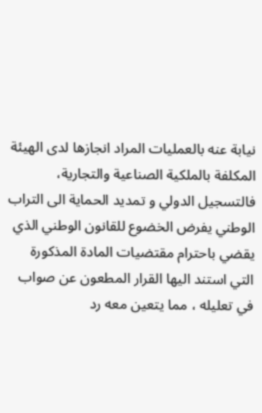نيابة عنه بالعمليات المراد انجازها لدى الهيئة المكلفة بالملكية الصناعية والتجارية، فالتسجيل الدولي و تمديد الحماية الى التراب الوطني يفرض الخضوع للقانون الوطني الذي يقضي باحترام مقتضيات المادة المذكورة التي استند اليها القرار المطعون عن صواب في تعليله ، مما يتعين معه رد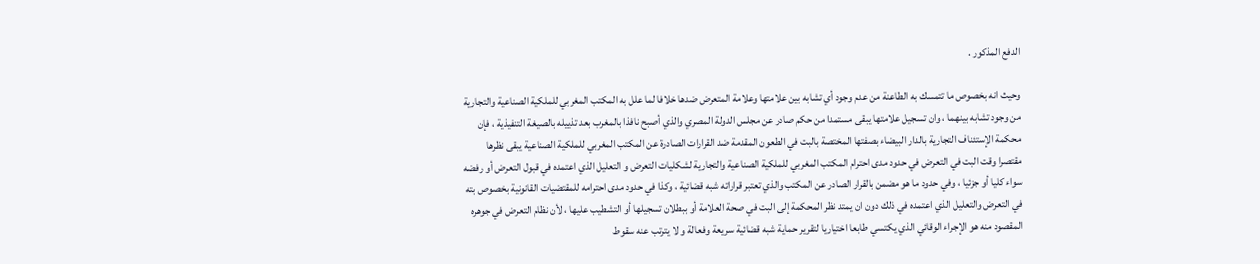الدفع المذكور .

وحيث انه بخصوص ما تتمسك به الطاعنة من عدم وجود أي تشابه بين علامتها وعلامة المتعرض ضدها خلافا لما علل به المكتب المغربي للملكية الصناعية والتجارية من وجود تشابه بينهما ، وان تسجيل علامتها يبقى مستمدا من حكم صادر عن مجلس الدولة المصري والذي أصبح نافذا بالمغرب بعد تذييله بالصيغة التنفيذية ، فإن محكمة الإستئناف التجارية بالدار البيضاء بصفتها المختصة بالبت في الطعون المقدمة ضد القرارات الصادرة عن المكتب المغربي للملكية الصناعية يبقى نظرها مقتصرا وقت البت في التعرض في حدود مدى احترام المكتب المغربي للملكية الصناعية والتجارية لشكليات التعرض و التعليل الذي اعتمده في قبول التعرض أو رفضه سواء كليا أو جزئيا ، وفي حدود ما هو مضمن بالقرار الصادر عن المكتب والذي تعتبر قراراته شبه قضائية ، وكذا في حدود مدى احترامه للمقتضيات القانونية بخصوص بته في التعرض والتعليل الذي اعتمده في ذلك دون ان يمتد نظر المحكمة إلى البت في صحة العلامة أو ببطلان تسجيلها أو التشطيب عليها ، لأن نظام التعرض في جوهره المقصود منه هو الإجراء الوقائي الذي يكتسي طابعا اختياريا لتقرير حماية شبه قضائية سريعة وفعالة و لا يترتب عنه سقوط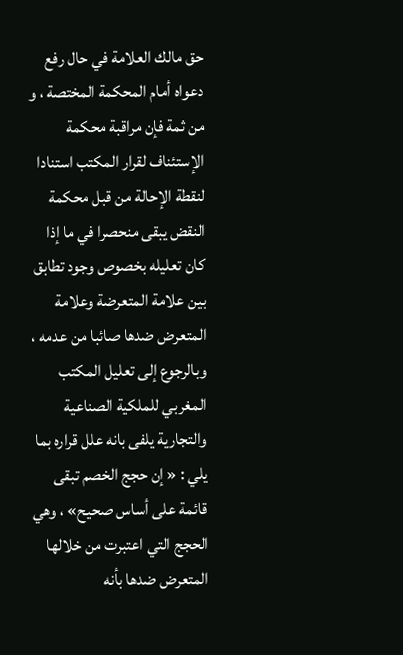حق مالك العلامة في حال رفع دعواه أمام المحكمة المختصة ، و من ثمة فإن مراقبة محكمة الإستئناف لقرار المكتب استنادا لنقطة الإحالة من قبل محكمة النقض يبقى منحصرا في ما إذا كان تعليله بخصوص وجود تطابق بين علامة المتعرضة وعلامة المتعرض ضدها صائبا من عدمه ، وبالرجوع إلى تعليل المكتب المغربي للملكية الصناعية والتجارية يلفى بانه علل قراره بما يلي : « إن حجج الخصم تبقى قائمة على أساس صحيح» ، وهي الحجج التي اعتبرت من خلالها المتعرض ضدها بأنه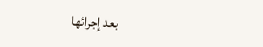بعد إجرائها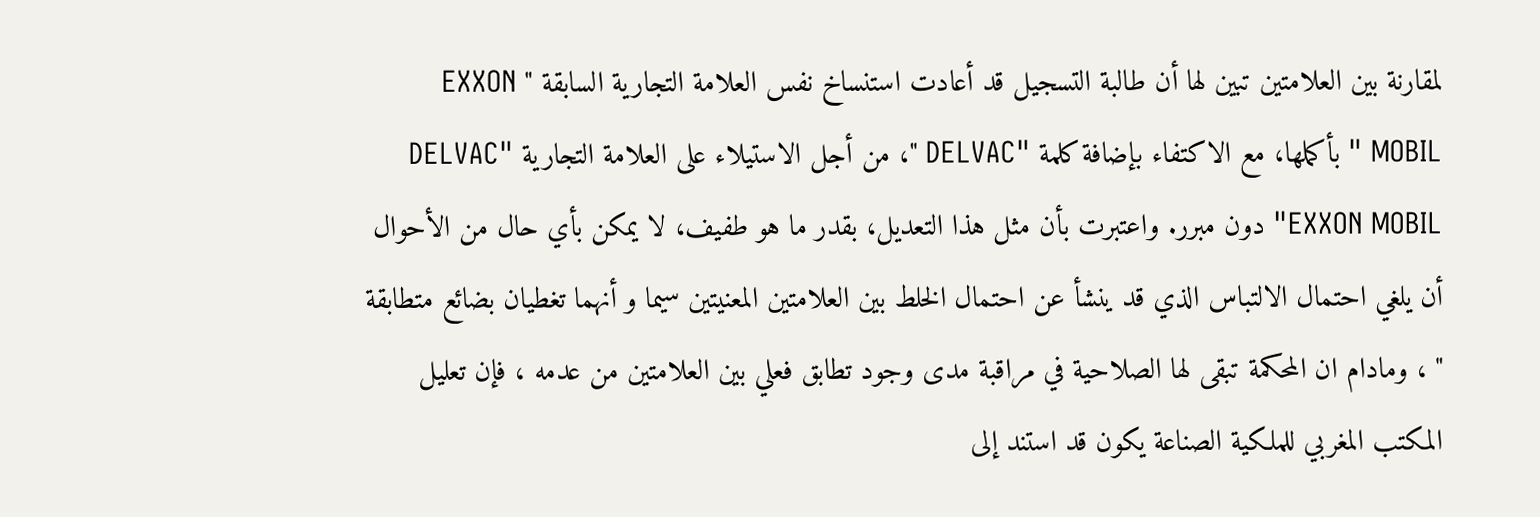لمقارنة بين العلامتين تبين لها أن طالبة التسجيل قد أعادت استنساخ نفس العلامة التجارية السابقة " EXXON MOBIL " بأكملها، مع الاكتفاء بإضافة كلمة "DELVAC "، من أجل الاستيلاء على العلامة التجارية "DELVAC EXXON MOBIL" دون مبرر. واعتبرت بأن مثل هذا التعديل، بقدر ما هو طفيف، لا يمكن بأي حال من الأحوال أن يلغي احتمال الالتباس الذي قد ينشأ عن احتمال الخلط بين العلامتين المعنيتين سيما و أنهما تغطيان بضائع متطابقة " ، ومادام ان المحكمة تبقى لها الصلاحية في مراقبة مدى وجود تطابق فعلي بين العلامتين من عدمه ، فإن تعليل المكتب المغربي للملكية الصناعة يكون قد استند إلى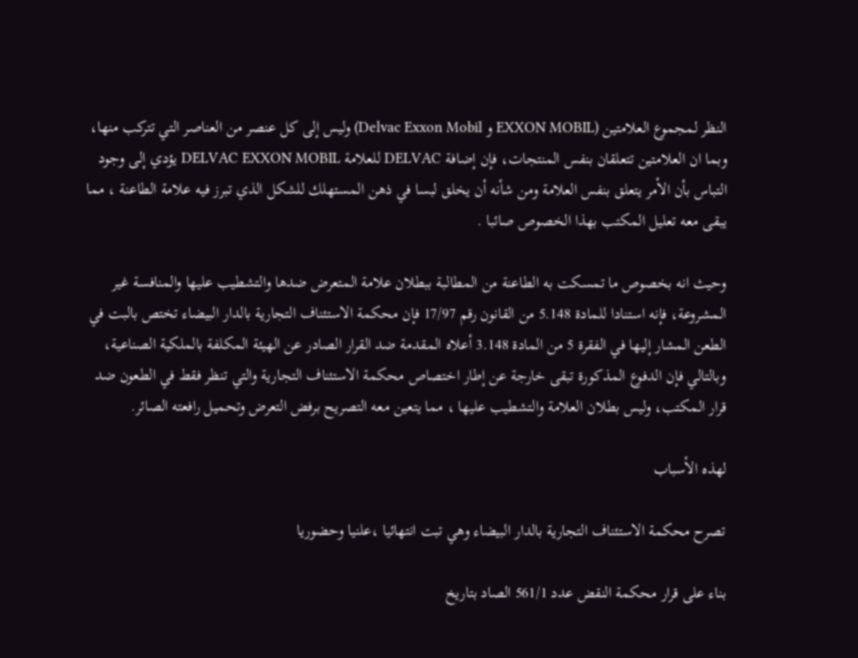النظر لمجموع العلامتين (EXXON MOBIL و Delvac Exxon Mobil) وليس إلى كل عنصر من العناصر التي تتركب منها، وبما ان العلامتين تتعلقان بنفس المنتجات، فإن إضافة DELVAC للعلامة DELVAC EXXON MOBIL يؤدي إلى وجود التباس بأن الأمر يتعلق بنفس العلامة ومن شأنه أن يخلق لبسا في ذهن المستهلك للشكل الذي تبرز فيه علامة الطاعنة ، مما يبقى معه تعليل المكتب بهذا الخصوص صائبا .

وحيث انه بخصوص ما تمسكت به الطاعنة من المطالبة ببطلان علامة المتعرض ضدها والتشطيب عليها والمنافسة غير المشروعة، فإنه استنادا للمادة 5.148 من القانون رقم 17/97 فإن محكمة الاستئناف التجارية بالدار البيضاء تختص بالبت في الطعن المشار إليها في الفقرة 5 من المادة 3.148 أعلاه المقدمة ضد القرار الصادر عن الهيئة المكلفة بالملكية الصناعية، وبالتالي فإن الدفوع المذكورة تبقى خارجة عن إطار اختصاص محكمة الاستئناف التجارية والتي تنظر فقط في الطعون ضد قرار المكتب، وليس بطلان العلامة والتشطيب عليها ، مما يتعين معه التصريح برفض التعرض وتحميل رافعته الصائر.

لهذه الأسباب

تصرح محكمة الاستئناف التجارية بالدار البيضاء وهي تبت انتهائيا ،علنيا وحضوريا

بناء على قرار محكمة النقض عدد 561/1 الصاد بتاريخ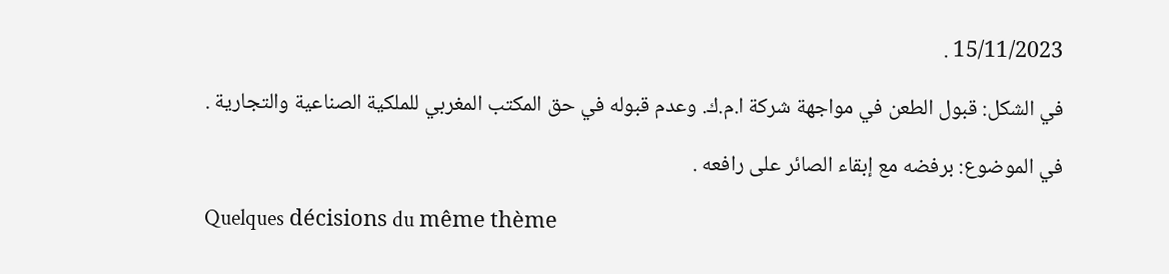15/11/2023 .

في الشكل: قبول الطعن في مواجهة شركة ا.م.ك. وعدم قبوله في حق المكتب المغربي للملكية الصناعية والتجارية .

في الموضوع: برفضه مع إبقاء الصائر على رافعه .

Quelques décisions du même thème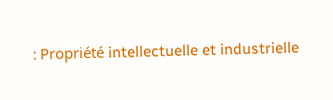: Propriété intellectuelle et industrielle